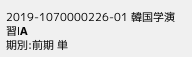2019-1070000226-01 韓国学演習ⅠA
期別:前期 単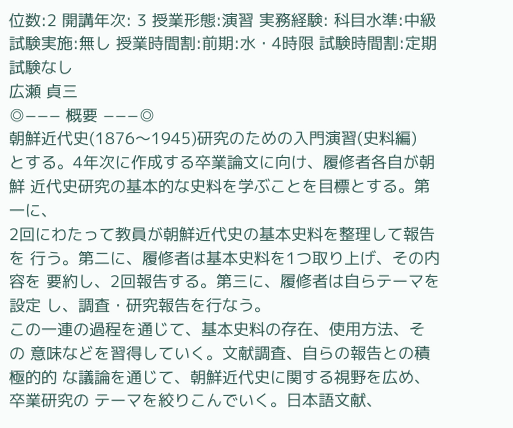位数:2 開講年次: 3 授業形態:演習 実務経験: 科目水準:中級 試験実施:無し 授業時間割:前期:水・4時限 試験時間割:定期試験なし
広瀬 貞三
◎−−− 概要 −−−◎
朝鮮近代史(1876〜1945)研究のための入門演習(史料編)
とする。4年次に作成する卒業論文に向け、履修者各自が朝鮮 近代史研究の基本的な史料を学ぶことを目標とする。第一に、
2回にわたって教員が朝鮮近代史の基本史料を整理して報告を 行う。第二に、履修者は基本史料を1つ取り上げ、その内容を 要約し、2回報告する。第三に、履修者は自らテーマを設定 し、調査・研究報告を行なう。
この一連の過程を通じて、基本史料の存在、使用方法、その 意味などを習得していく。文献調査、自らの報告との積極的的 な議論を通じて、朝鮮近代史に関する視野を広め、卒業研究の テーマを絞りこんでいく。日本語文献、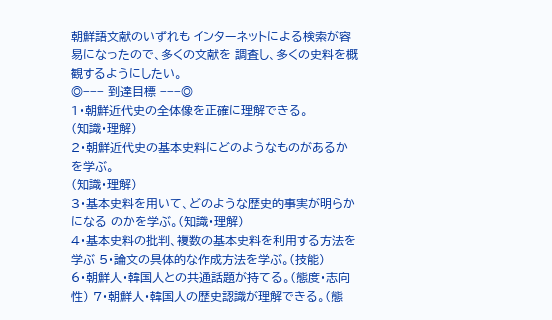朝鮮語文献のいずれも インターネットによる検索が容易になったので、多くの文献を 調査し、多くの史料を概観するようにしたい。
◎−−− 到達目標 −−−◎
1・朝鮮近代史の全体像を正確に理解できる。
(知識・理解)
2・朝鮮近代史の基本史料にどのようなものがあるかを学ぶ。
(知識・理解)
3・基本史料を用いて、どのような歴史的事実が明らかになる のかを学ぶ。(知識・理解)
4・基本史料の批判、複数の基本史料を利用する方法を学ぶ 5・論文の具体的な作成方法を学ぶ。(技能)
6・朝鮮人・韓国人との共通話題が持てる。(態度・志向性) 7・朝鮮人・韓国人の歴史認識が理解できる。(態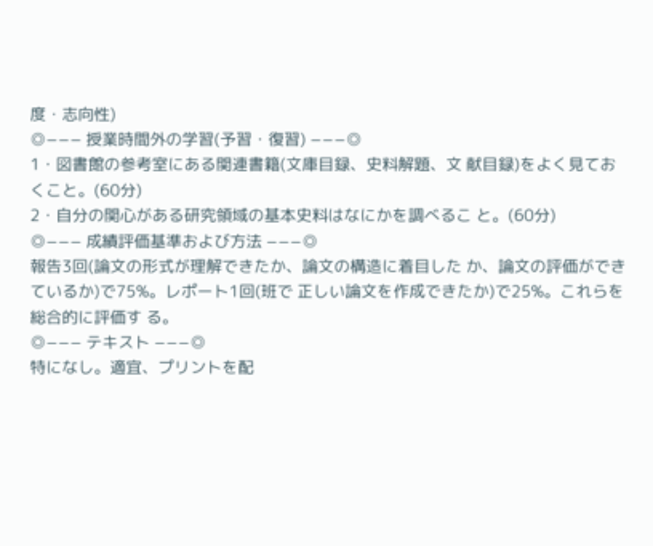度・志向性)
◎−−− 授業時間外の学習(予習・復習) −−−◎
1・図書館の参考室にある関連書籍(文庫目録、史料解題、文 献目録)をよく見ておくこと。(60分)
2・自分の関心がある研究領域の基本史料はなにかを調べるこ と。(60分)
◎−−− 成績評価基準および方法 −−−◎
報告3回(論文の形式が理解できたか、論文の構造に着目した か、論文の評価ができているか)で75%。レポート1回(班で 正しい論文を作成できたか)で25%。これらを総合的に評価す る。
◎−−− テキスト −−−◎
特になし。適宜、プリントを配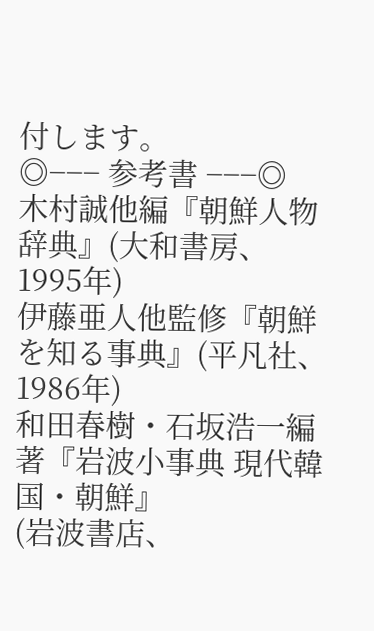付します。
◎−−− 参考書 −−−◎
木村誠他編『朝鮮人物辞典』(大和書房、1995年)
伊藤亜人他監修『朝鮮を知る事典』(平凡社、1986年)
和田春樹・石坂浩一編著『岩波小事典 現代韓国・朝鮮』
(岩波書店、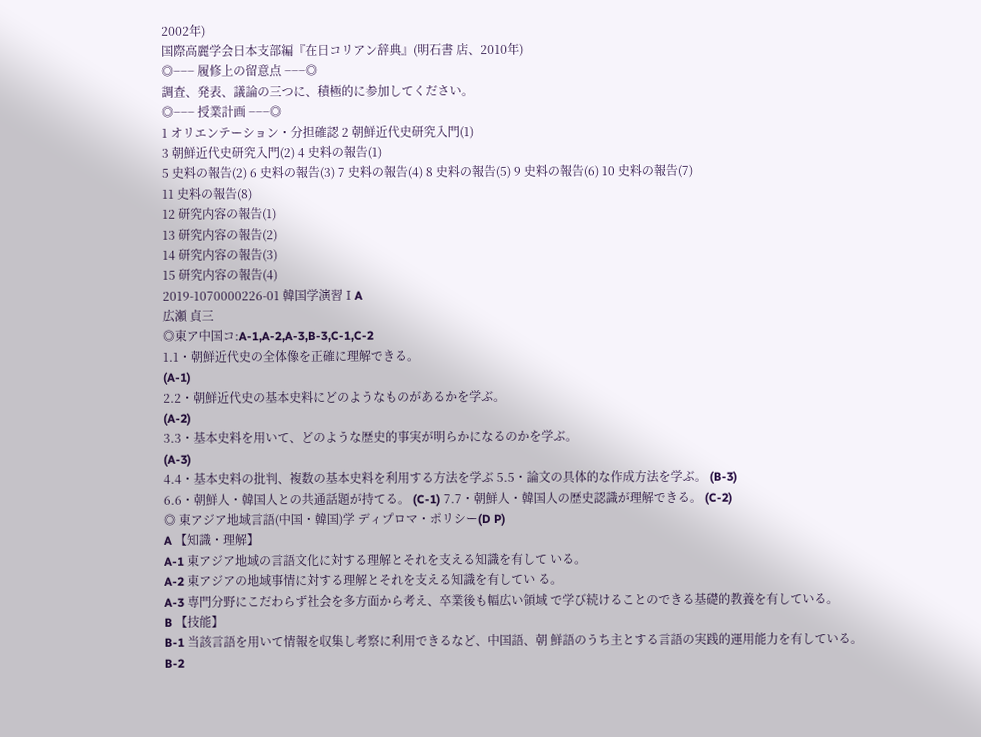2002年)
国際高麗学会日本支部編『在日コリアン辞典』(明石書 店、2010年)
◎−−− 履修上の留意点 −−−◎
調査、発表、議論の三つに、積極的に参加してください。
◎−−− 授業計画 −−−◎
1 オリエンテーション・分担確認 2 朝鮮近代史研究入門(1)
3 朝鮮近代史研究入門(2) 4 史料の報告(1)
5 史料の報告(2) 6 史料の報告(3) 7 史料の報告(4) 8 史料の報告(5) 9 史料の報告(6) 10 史料の報告(7)
11 史料の報告(8)
12 研究内容の報告(1)
13 研究内容の報告(2)
14 研究内容の報告(3)
15 研究内容の報告(4)
2019-1070000226-01 韓国学演習ⅠA
広瀬 貞三
◎東ア中国コ:A-1,A-2,A-3,B-3,C-1,C-2
1.1・朝鮮近代史の全体像を正確に理解できる。
(A-1)
2.2・朝鮮近代史の基本史料にどのようなものがあるかを学ぶ。
(A-2)
3.3・基本史料を用いて、どのような歴史的事実が明らかになるのかを学ぶ。
(A-3)
4.4・基本史料の批判、複数の基本史料を利用する方法を学ぶ 5.5・論文の具体的な作成方法を学ぶ。 (B-3)
6.6・朝鮮人・韓国人との共通話題が持てる。 (C-1) 7.7・朝鮮人・韓国人の歴史認識が理解できる。 (C-2)
◎ 東アジア地域言語(中国・韓国)学 ディプロマ・ポリシー(D P)
A 【知識・理解】
A-1 東アジア地域の言語文化に対する理解とそれを支える知識を有して いる。
A-2 東アジアの地域事情に対する理解とそれを支える知識を有してい る。
A-3 専門分野にこだわらず社会を多方面から考え、卒業後も幅広い領域 で学び続けることのできる基礎的教養を有している。
B 【技能】
B-1 当該言語を用いて情報を収集し考察に利用できるなど、中国語、朝 鮮語のうち主とする言語の実践的運用能力を有している。
B-2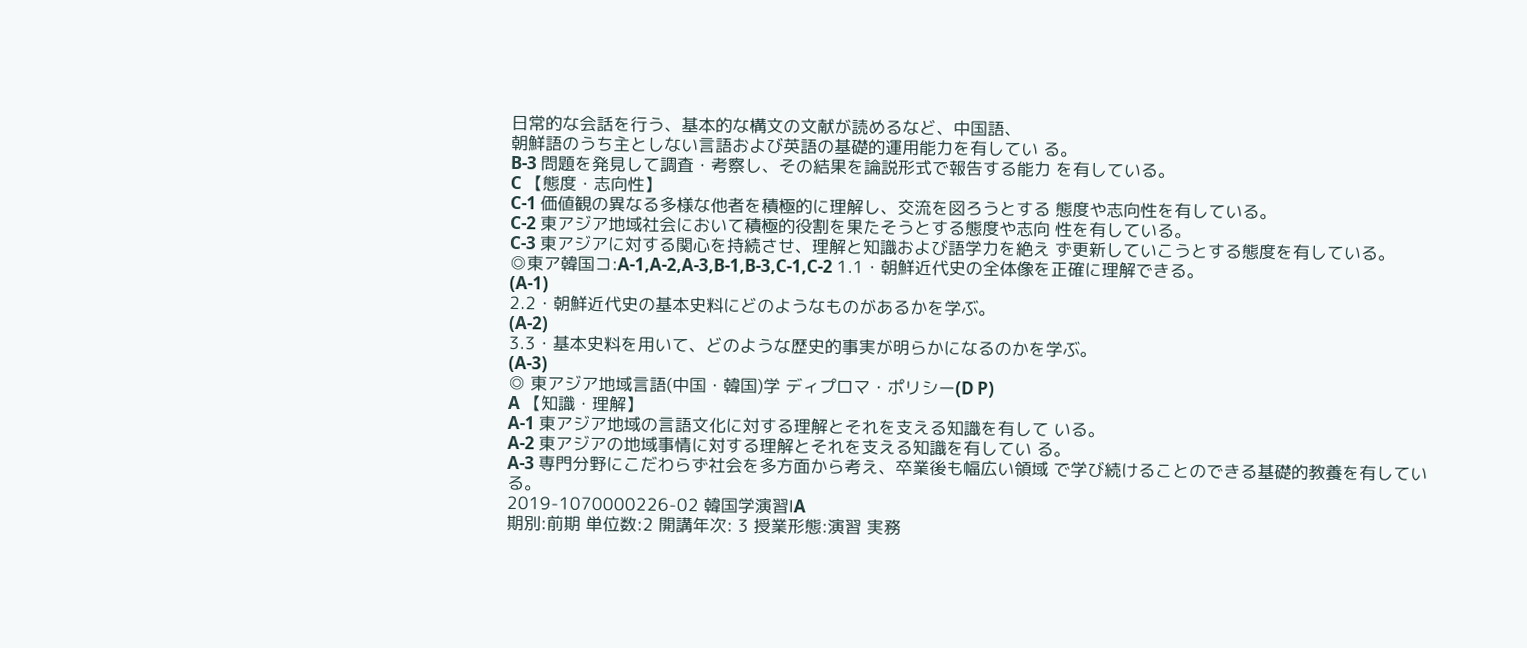日常的な会話を行う、基本的な構文の文献が読めるなど、中国語、
朝鮮語のうち主としない言語および英語の基礎的運用能力を有してい る。
B-3 問題を発見して調査・考察し、その結果を論説形式で報告する能力 を有している。
C 【態度・志向性】
C-1 価値観の異なる多様な他者を積極的に理解し、交流を図ろうとする 態度や志向性を有している。
C-2 東アジア地域社会において積極的役割を果たそうとする態度や志向 性を有している。
C-3 東アジアに対する関心を持続させ、理解と知識および語学力を絶え ず更新していこうとする態度を有している。
◎東ア韓国コ:A-1,A-2,A-3,B-1,B-3,C-1,C-2 1.1・朝鮮近代史の全体像を正確に理解できる。
(A-1)
2.2・朝鮮近代史の基本史料にどのようなものがあるかを学ぶ。
(A-2)
3.3・基本史料を用いて、どのような歴史的事実が明らかになるのかを学ぶ。
(A-3)
◎ 東アジア地域言語(中国・韓国)学 ディプロマ・ポリシー(D P)
A 【知識・理解】
A-1 東アジア地域の言語文化に対する理解とそれを支える知識を有して いる。
A-2 東アジアの地域事情に対する理解とそれを支える知識を有してい る。
A-3 専門分野にこだわらず社会を多方面から考え、卒業後も幅広い領域 で学び続けることのできる基礎的教養を有している。
2019-1070000226-02 韓国学演習ⅠA
期別:前期 単位数:2 開講年次: 3 授業形態:演習 実務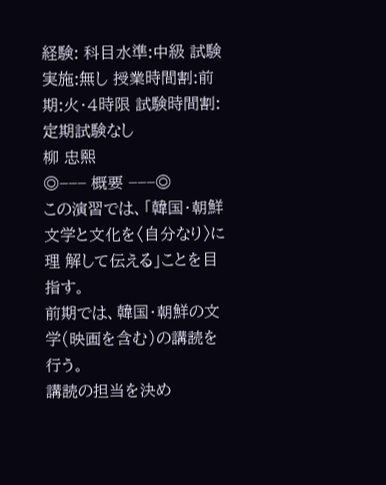経験: 科目水準:中級 試験実施:無し 授業時間割:前期:火・4時限 試験時間割:定期試験なし
柳 忠熙
◎−−− 概要 −−−◎
この演習では、「韓国・朝鮮文学と文化を〈自分なり〉に理 解して伝える」ことを目指す。
前期では、韓国・朝鮮の文学(映画を含む)の講読を行う。
講読の担当を決め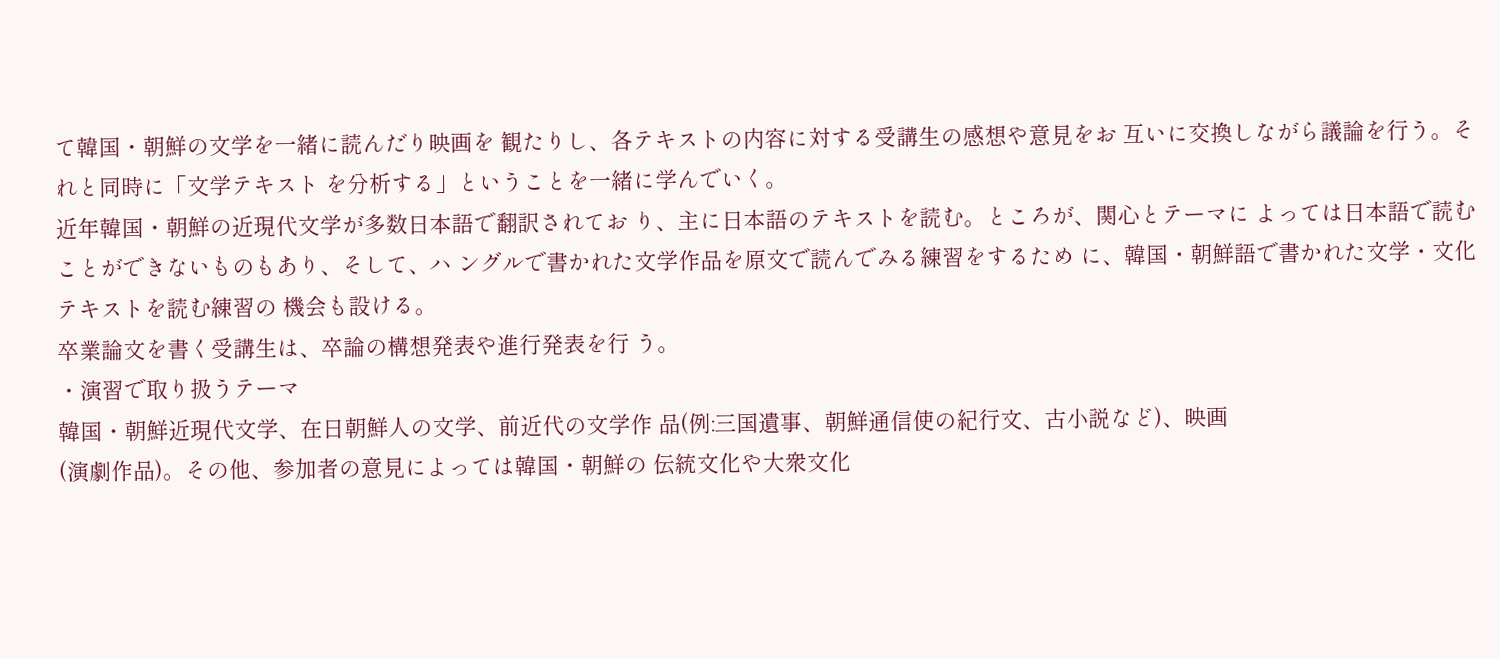て韓国・朝鮮の文学を一緒に読んだり映画を 観たりし、各テキストの内容に対する受講生の感想や意見をお 互いに交換しながら議論を行う。それと同時に「文学テキスト を分析する」ということを一緒に学んでいく。
近年韓国・朝鮮の近現代文学が多数日本語で翻訳されてお り、主に日本語のテキストを読む。ところが、関心とテーマに よっては日本語で読むことができないものもあり、そして、ハ ングルで書かれた文学作品を原文で読んでみる練習をするため に、韓国・朝鮮語で書かれた文学・文化テキストを読む練習の 機会も設ける。
卒業論文を書く受講生は、卒論の構想発表や進行発表を行 う。
・演習で取り扱うテーマ
韓国・朝鮮近現代文学、在日朝鮮人の文学、前近代の文学作 品(例:三国遺事、朝鮮通信使の紀行文、古小説など)、映画
(演劇作品)。その他、参加者の意見によっては韓国・朝鮮の 伝統文化や大衆文化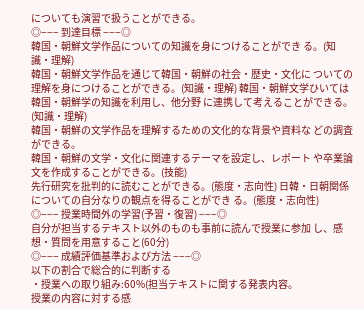についても演習で扱うことができる。
◎−−− 到達目標 −−−◎
韓国・朝鮮文学作品についての知識を身につけることができ る。(知識・理解)
韓国・朝鮮文学作品を通じて韓国・朝鮮の社会・歴史・文化に ついての理解を身につけることができる。(知識・理解) 韓国・朝鮮文学ひいては韓国・朝鮮学の知識を利用し、他分野 に連携して考えることができる。(知識・理解)
韓国・朝鮮の文学作品を理解するための文化的な背景や資料な どの調査ができる。
韓国・朝鮮の文学・文化に関連するテーマを設定し、レポート や卒業論文を作成することができる。(技能)
先行研究を批判的に読むことができる。(態度・志向性) 日韓・日朝関係についての自分なりの観点を得ることができ る。(態度・志向性)
◎−−− 授業時間外の学習(予習・復習) −−−◎
自分が担当するテキスト以外のものも事前に読んで授業に参加 し、感想・質問を用意すること(60分)
◎−−− 成績評価基準および方法 −−−◎
以下の割合で総合的に判断する
・授業への取り組み:60%(担当テキストに関する発表内容。
授業の内容に対する感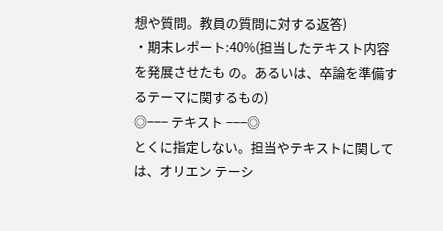想や質問。教員の質問に対する返答)
・期末レポート:40%(担当したテキスト内容を発展させたも の。あるいは、卒論を準備するテーマに関するもの)
◎−−− テキスト −−−◎
とくに指定しない。担当やテキストに関しては、オリエン テーシ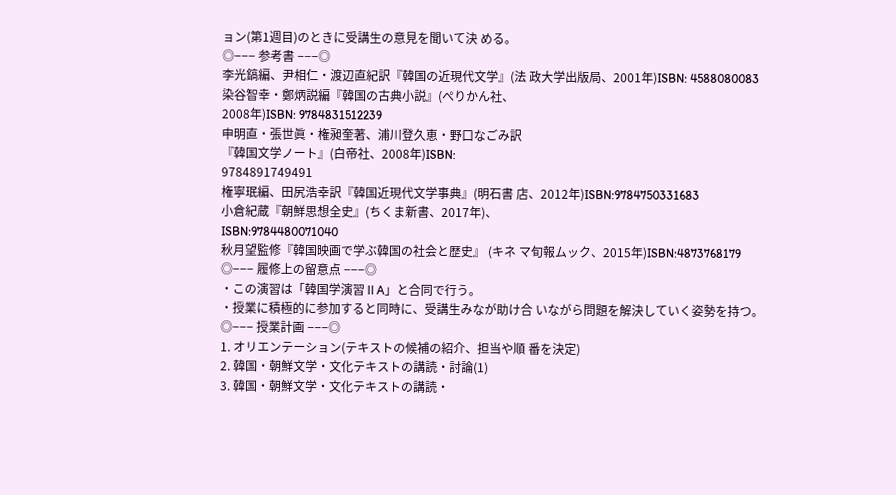ョン(第1週目)のときに受講生の意見を聞いて決 める。
◎−−− 参考書 −−−◎
李光鎬編、尹相仁・渡辺直紀訳『韓国の近現代文学』(法 政大学出版局、2001年)ISBN: 4588080083
染谷智幸・鄭炳説編『韓国の古典小説』(ぺりかん社、
2008年)ISBN: 9784831512239
申明直・張世眞・権昶奎著、浦川登久恵・野口なごみ訳
『韓国文学ノート』(白帝社、2008年)ISBN:
9784891749491
権寧珉編、田尻浩幸訳『韓国近現代文学事典』(明石書 店、2012年)ISBN:9784750331683
小倉紀蔵『朝鮮思想全史』(ちくま新書、2017年)、
ISBN:9784480071040
秋月望監修『韓国映画で学ぶ韓国の社会と歴史』 (キネ マ旬報ムック、2015年)ISBN:4873768179
◎−−− 履修上の留意点 −−−◎
・この演習は「韓国学演習ⅡA」と合同で行う。
・授業に積極的に参加すると同時に、受講生みなが助け合 いながら問題を解決していく姿勢を持つ。
◎−−− 授業計画 −−−◎
1. オリエンテーション(テキストの候補の紹介、担当や順 番を決定)
2. 韓国・朝鮮文学・文化テキストの講読・討論(1)
3. 韓国・朝鮮文学・文化テキストの講読・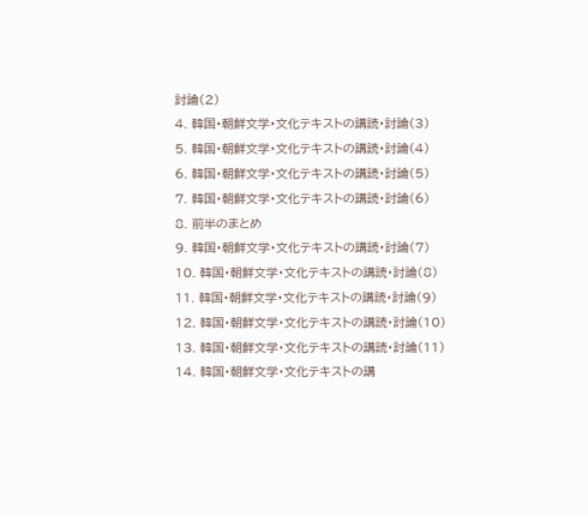討論(2)
4. 韓国・朝鮮文学・文化テキストの講読・討論(3)
5. 韓国・朝鮮文学・文化テキストの講読・討論(4)
6. 韓国・朝鮮文学・文化テキストの講読・討論(5)
7. 韓国・朝鮮文学・文化テキストの講読・討論(6)
8. 前半のまとめ
9. 韓国・朝鮮文学・文化テキストの講読・討論(7)
10. 韓国・朝鮮文学・文化テキストの講読・討論(8)
11. 韓国・朝鮮文学・文化テキストの講読・討論(9)
12. 韓国・朝鮮文学・文化テキストの講読・討論(10)
13. 韓国・朝鮮文学・文化テキストの講読・討論(11)
14. 韓国・朝鮮文学・文化テキストの講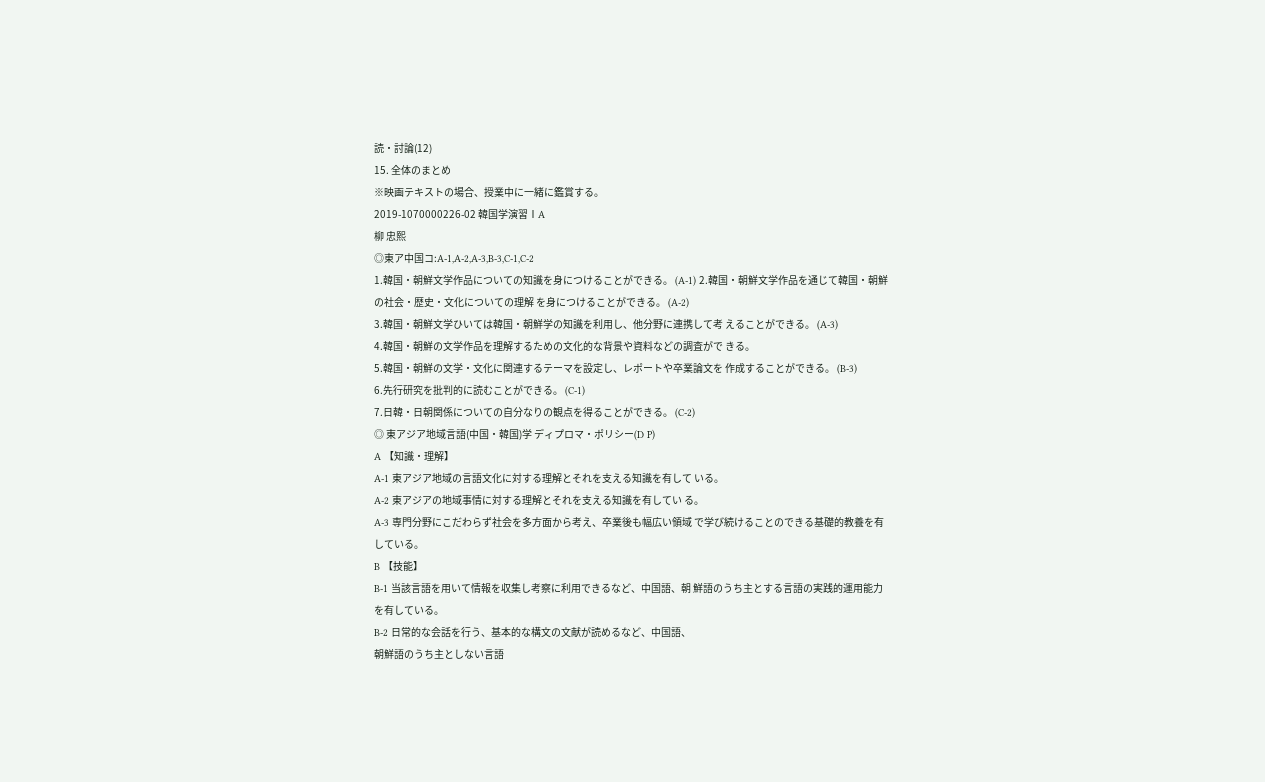読・討論(12)
15. 全体のまとめ
※映画テキストの場合、授業中に一緒に鑑賞する。
2019-1070000226-02 韓国学演習ⅠA
柳 忠熙
◎東ア中国コ:A-1,A-2,A-3,B-3,C-1,C-2
1.韓国・朝鮮文学作品についての知識を身につけることができる。 (A-1) 2.韓国・朝鮮文学作品を通じて韓国・朝鮮の社会・歴史・文化についての理解 を身につけることができる。 (A-2)
3.韓国・朝鮮文学ひいては韓国・朝鮮学の知識を利用し、他分野に連携して考 えることができる。 (A-3)
4.韓国・朝鮮の文学作品を理解するための文化的な背景や資料などの調査がで きる。
5.韓国・朝鮮の文学・文化に関連するテーマを設定し、レポートや卒業論文を 作成することができる。 (B-3)
6.先行研究を批判的に読むことができる。 (C-1)
7.日韓・日朝関係についての自分なりの観点を得ることができる。 (C-2)
◎ 東アジア地域言語(中国・韓国)学 ディプロマ・ポリシー(D P)
A 【知識・理解】
A-1 東アジア地域の言語文化に対する理解とそれを支える知識を有して いる。
A-2 東アジアの地域事情に対する理解とそれを支える知識を有してい る。
A-3 専門分野にこだわらず社会を多方面から考え、卒業後も幅広い領域 で学び続けることのできる基礎的教養を有している。
B 【技能】
B-1 当該言語を用いて情報を収集し考察に利用できるなど、中国語、朝 鮮語のうち主とする言語の実践的運用能力を有している。
B-2 日常的な会話を行う、基本的な構文の文献が読めるなど、中国語、
朝鮮語のうち主としない言語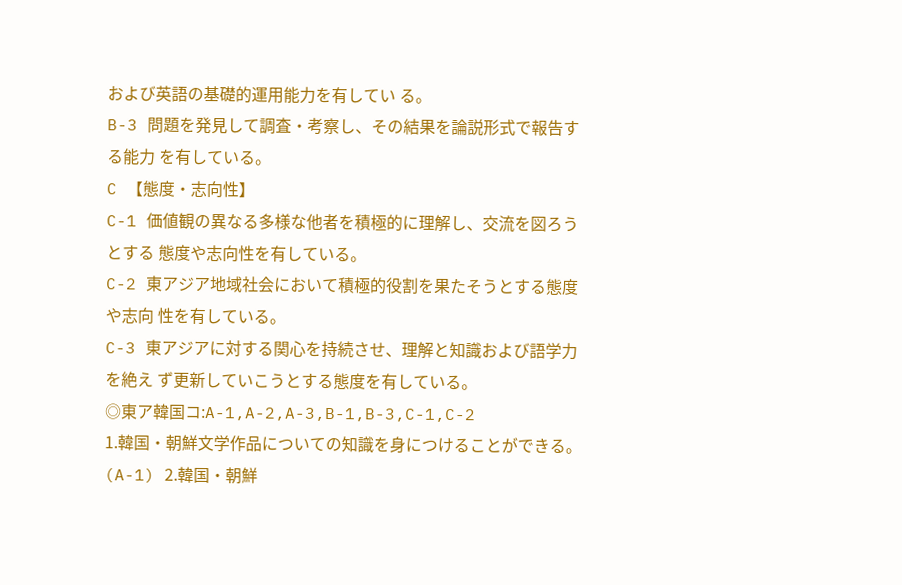および英語の基礎的運用能力を有してい る。
B-3 問題を発見して調査・考察し、その結果を論説形式で報告する能力 を有している。
C 【態度・志向性】
C-1 価値観の異なる多様な他者を積極的に理解し、交流を図ろうとする 態度や志向性を有している。
C-2 東アジア地域社会において積極的役割を果たそうとする態度や志向 性を有している。
C-3 東アジアに対する関心を持続させ、理解と知識および語学力を絶え ず更新していこうとする態度を有している。
◎東ア韓国コ:A-1,A-2,A-3,B-1,B-3,C-1,C-2
1.韓国・朝鮮文学作品についての知識を身につけることができる。 (A-1) 2.韓国・朝鮮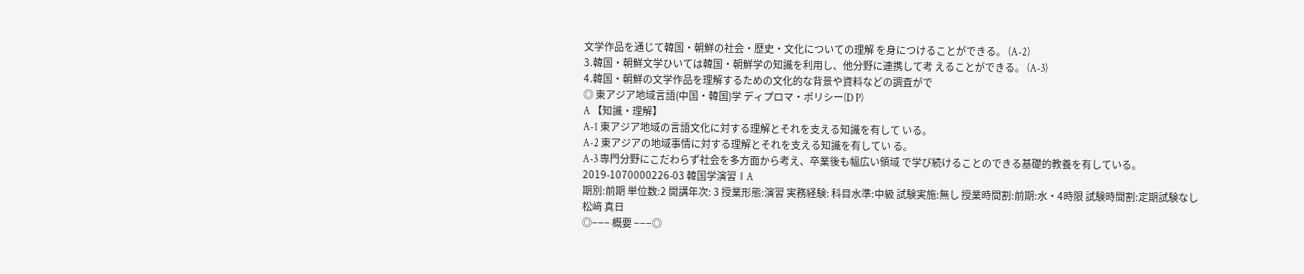文学作品を通じて韓国・朝鮮の社会・歴史・文化についての理解 を身につけることができる。 (A-2)
3.韓国・朝鮮文学ひいては韓国・朝鮮学の知識を利用し、他分野に連携して考 えることができる。 (A-3)
4.韓国・朝鮮の文学作品を理解するための文化的な背景や資料などの調査がで
◎ 東アジア地域言語(中国・韓国)学 ディプロマ・ポリシー(D P)
A 【知識・理解】
A-1 東アジア地域の言語文化に対する理解とそれを支える知識を有して いる。
A-2 東アジアの地域事情に対する理解とそれを支える知識を有してい る。
A-3 専門分野にこだわらず社会を多方面から考え、卒業後も幅広い領域 で学び続けることのできる基礎的教養を有している。
2019-1070000226-03 韓国学演習ⅠA
期別:前期 単位数:2 開講年次: 3 授業形態:演習 実務経験: 科目水準:中級 試験実施:無し 授業時間割:前期:水・4時限 試験時間割:定期試験なし
松﨑 真日
◎−−− 概要 −−−◎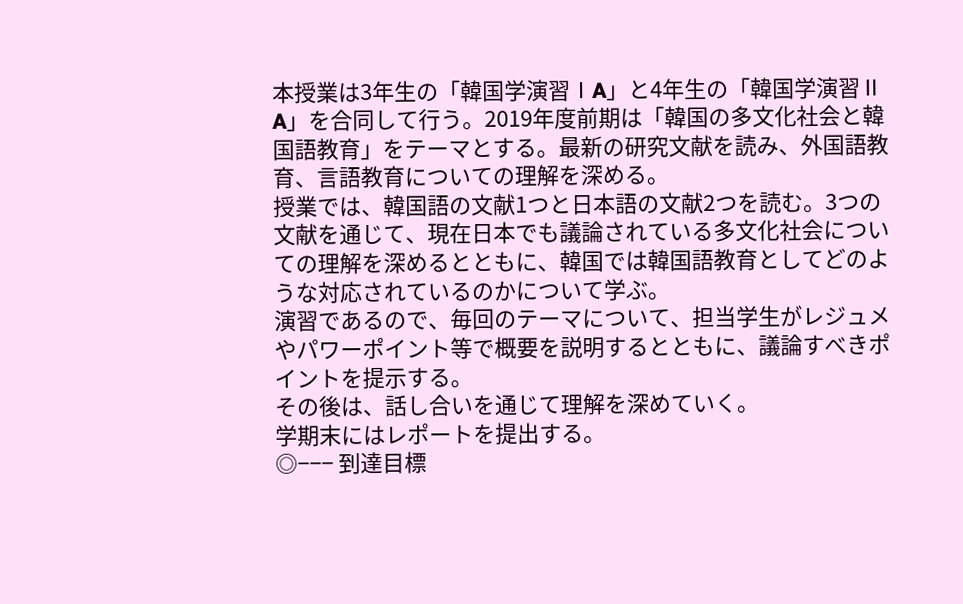本授業は3年生の「韓国学演習ⅠA」と4年生の「韓国学演習Ⅱ A」を合同して行う。2019年度前期は「韓国の多文化社会と韓 国語教育」をテーマとする。最新の研究文献を読み、外国語教 育、言語教育についての理解を深める。
授業では、韓国語の文献1つと日本語の文献2つを読む。3つの 文献を通じて、現在日本でも議論されている多文化社会につい ての理解を深めるとともに、韓国では韓国語教育としてどのよ うな対応されているのかについて学ぶ。
演習であるので、毎回のテーマについて、担当学生がレジュメ やパワーポイント等で概要を説明するとともに、議論すべきポ イントを提示する。
その後は、話し合いを通じて理解を深めていく。
学期末にはレポートを提出する。
◎−−− 到達目標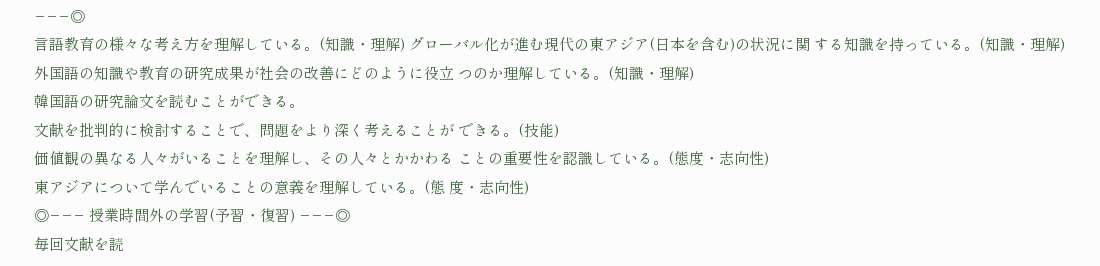−−−◎
言語教育の様々な考え方を理解している。(知識・理解) グローバル化が進む現代の東アジア(日本を含む)の状況に関 する知識を持っている。(知識・理解)
外国語の知識や教育の研究成果が社会の改善にどのように役立 つのか理解している。(知識・理解)
韓国語の研究論文を読むことができる。
文献を批判的に検討することで、問題をより深く考えることが できる。(技能)
価値観の異なる人々がいることを理解し、その人々とかかわる ことの重要性を認識している。(態度・志向性)
東アジアについて学んでいることの意義を理解している。(態 度・志向性)
◎−−− 授業時間外の学習(予習・復習) −−−◎
毎回文献を読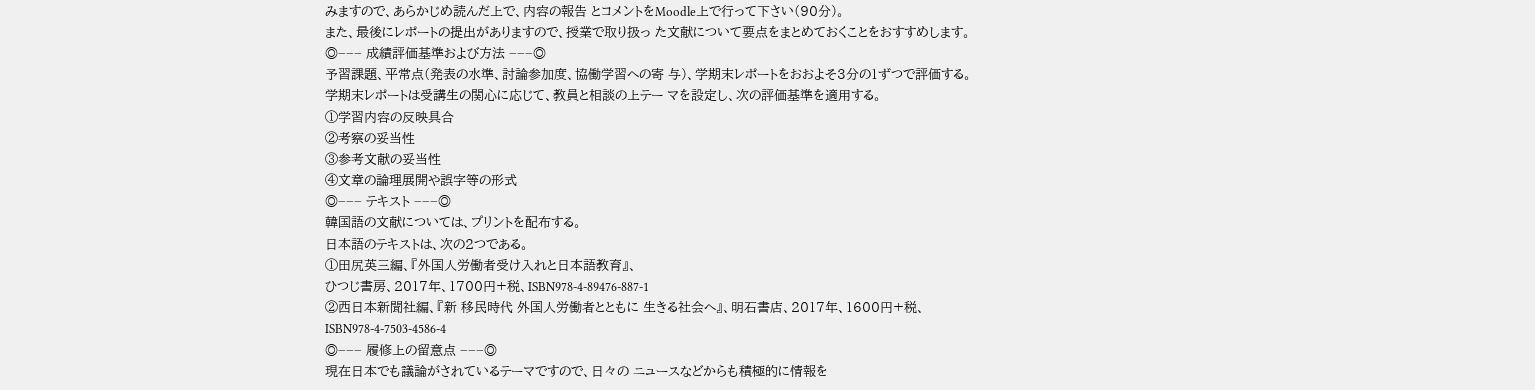みますので、あらかじめ読んだ上で、内容の報告 とコメントをMoodle上で行って下さい(90分)。
また、最後にレポートの提出がありますので、授業で取り扱っ た文献について要点をまとめておくことをおすすめします。
◎−−− 成績評価基準および方法 −−−◎
予習課題、平常点(発表の水準、討論参加度、協働学習への寄 与)、学期末レポートをおおよそ3分の1ずつで評価する。
学期末レポートは受講生の関心に応じて、教員と相談の上テー マを設定し、次の評価基準を適用する。
①学習内容の反映具合
②考察の妥当性
③参考文献の妥当性
④文章の論理展開や誤字等の形式
◎−−− テキスト −−−◎
韓国語の文献については、プリントを配布する。
日本語のテキストは、次の2つである。
①田尻英三編、『外国人労働者受け入れと日本語教育』、
ひつじ書房、2017年、1700円+税、ISBN978-4-89476-887-1
②西日本新聞社編、『新 移民時代 外国人労働者とともに 生きる社会へ』、明石書店、2017年、1600円+税、
ISBN978-4-7503-4586-4
◎−−− 履修上の留意点 −−−◎
現在日本でも議論がされているテーマですので、日々の ニュースなどからも積極的に情報を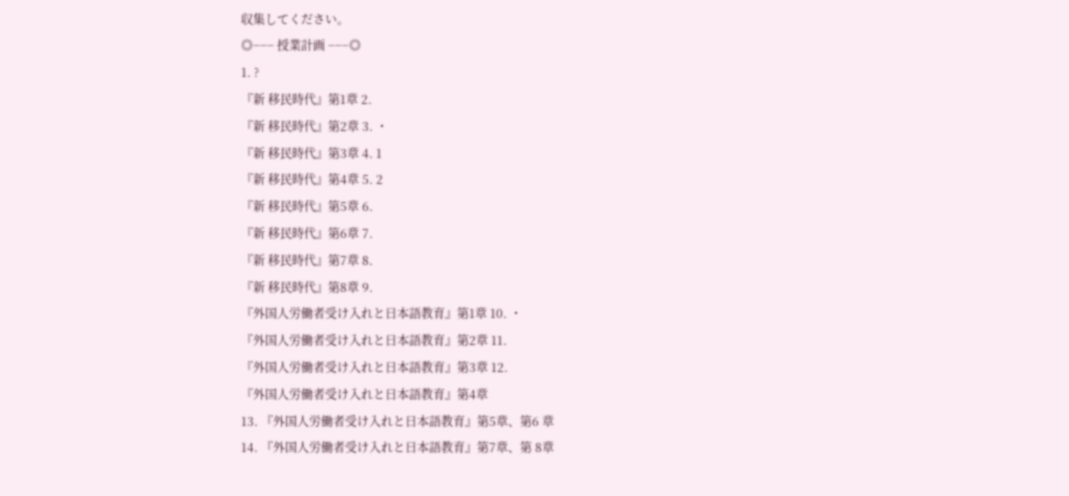収集してください。
◎−−− 授業計画 −−−◎
1. ?
『新 移民時代』第1章 2.
『新 移民時代』第2章 3. ・
『新 移民時代』第3章 4. 1
『新 移民時代』第4章 5. 2
『新 移民時代』第5章 6.
『新 移民時代』第6章 7.
『新 移民時代』第7章 8.
『新 移民時代』第8章 9.
『外国人労働者受け入れと日本語教育』第1章 10. ・
『外国人労働者受け入れと日本語教育』第2章 11.
『外国人労働者受け入れと日本語教育』第3章 12.
『外国人労働者受け入れと日本語教育』第4章
13. 『外国人労働者受け入れと日本語教育』第5章、第6 章
14. 『外国人労働者受け入れと日本語教育』第7章、第 8章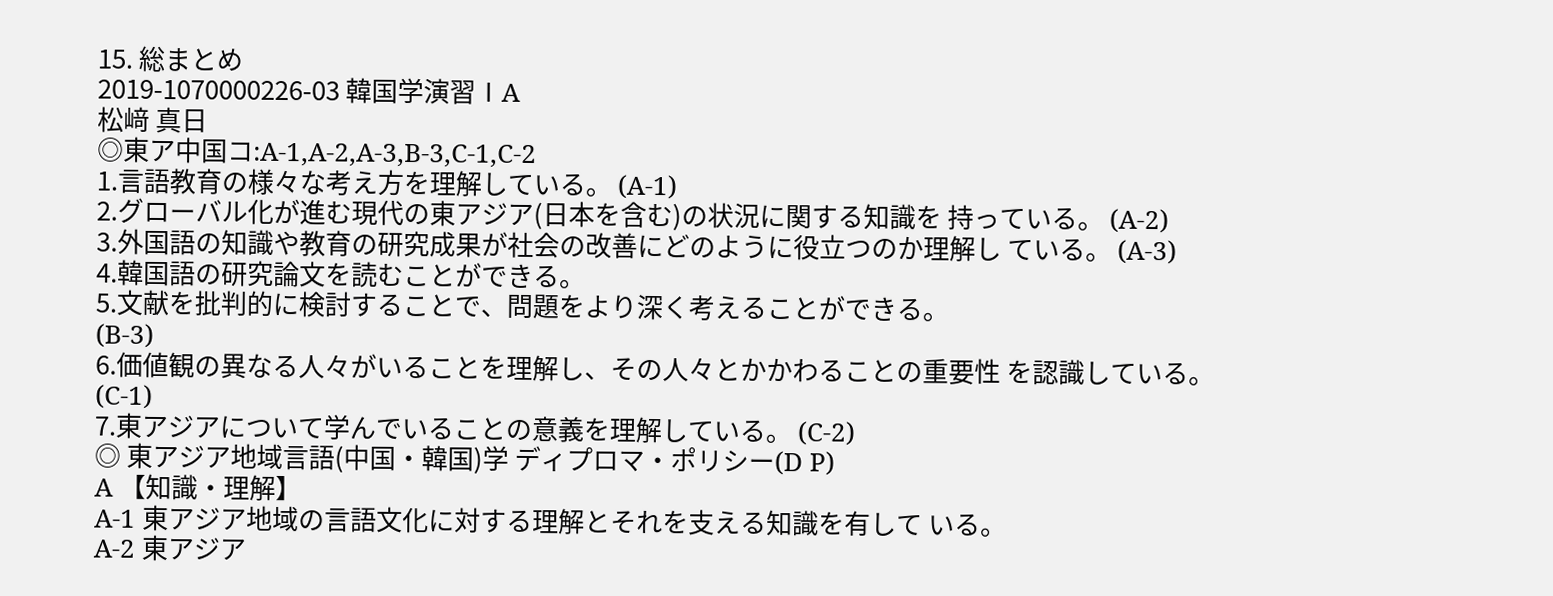15. 総まとめ
2019-1070000226-03 韓国学演習ⅠA
松﨑 真日
◎東ア中国コ:A-1,A-2,A-3,B-3,C-1,C-2
1.言語教育の様々な考え方を理解している。 (A-1)
2.グローバル化が進む現代の東アジア(日本を含む)の状況に関する知識を 持っている。 (A-2)
3.外国語の知識や教育の研究成果が社会の改善にどのように役立つのか理解し ている。 (A-3)
4.韓国語の研究論文を読むことができる。
5.文献を批判的に検討することで、問題をより深く考えることができる。
(B-3)
6.価値観の異なる人々がいることを理解し、その人々とかかわることの重要性 を認識している。 (C-1)
7.東アジアについて学んでいることの意義を理解している。 (C-2)
◎ 東アジア地域言語(中国・韓国)学 ディプロマ・ポリシー(D P)
A 【知識・理解】
A-1 東アジア地域の言語文化に対する理解とそれを支える知識を有して いる。
A-2 東アジア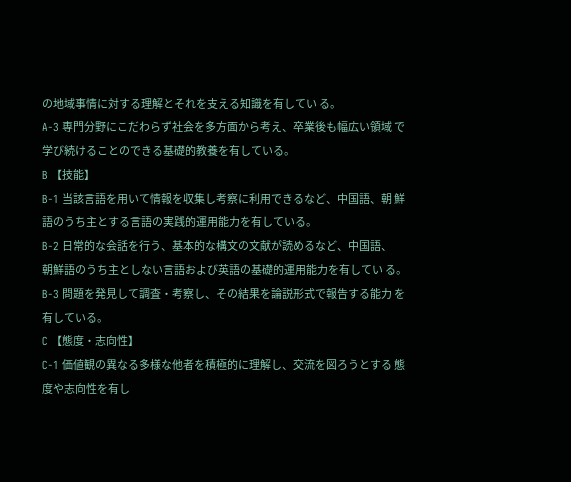の地域事情に対する理解とそれを支える知識を有してい る。
A-3 専門分野にこだわらず社会を多方面から考え、卒業後も幅広い領域 で学び続けることのできる基礎的教養を有している。
B 【技能】
B-1 当該言語を用いて情報を収集し考察に利用できるなど、中国語、朝 鮮語のうち主とする言語の実践的運用能力を有している。
B-2 日常的な会話を行う、基本的な構文の文献が読めるなど、中国語、
朝鮮語のうち主としない言語および英語の基礎的運用能力を有してい る。
B-3 問題を発見して調査・考察し、その結果を論説形式で報告する能力 を有している。
C 【態度・志向性】
C-1 価値観の異なる多様な他者を積極的に理解し、交流を図ろうとする 態度や志向性を有し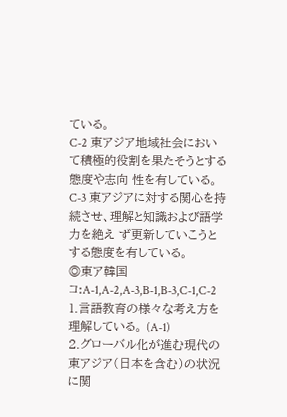ている。
C-2 東アジア地域社会において積極的役割を果たそうとする態度や志向 性を有している。
C-3 東アジアに対する関心を持続させ、理解と知識および語学力を絶え ず更新していこうとする態度を有している。
◎東ア韓国コ:A-1,A-2,A-3,B-1,B-3,C-1,C-2
1.言語教育の様々な考え方を理解している。 (A-1)
2.グローバル化が進む現代の東アジア(日本を含む)の状況に関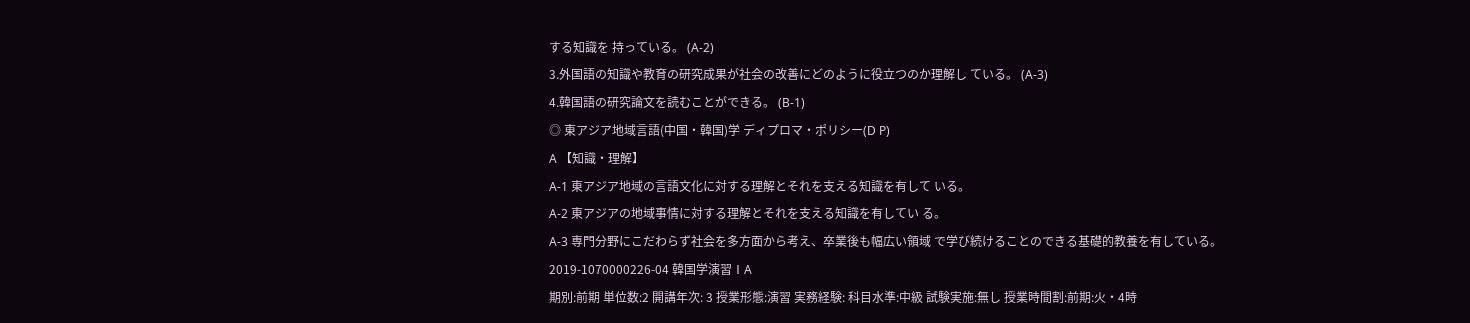する知識を 持っている。 (A-2)
3.外国語の知識や教育の研究成果が社会の改善にどのように役立つのか理解し ている。 (A-3)
4.韓国語の研究論文を読むことができる。 (B-1)
◎ 東アジア地域言語(中国・韓国)学 ディプロマ・ポリシー(D P)
A 【知識・理解】
A-1 東アジア地域の言語文化に対する理解とそれを支える知識を有して いる。
A-2 東アジアの地域事情に対する理解とそれを支える知識を有してい る。
A-3 専門分野にこだわらず社会を多方面から考え、卒業後も幅広い領域 で学び続けることのできる基礎的教養を有している。
2019-1070000226-04 韓国学演習ⅠA
期別:前期 単位数:2 開講年次: 3 授業形態:演習 実務経験: 科目水準:中級 試験実施:無し 授業時間割:前期:火・4時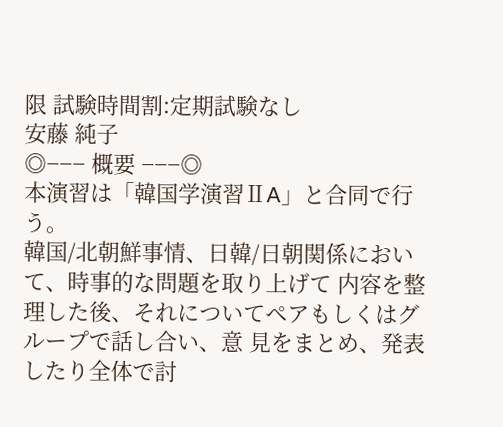限 試験時間割:定期試験なし
安藤 純子
◎−−− 概要 −−−◎
本演習は「韓国学演習ⅡA」と合同で行う。
韓国/北朝鮮事情、日韓/日朝関係において、時事的な問題を取り上げて 内容を整理した後、それについてペアもしくはグループで話し合い、意 見をまとめ、発表したり全体で討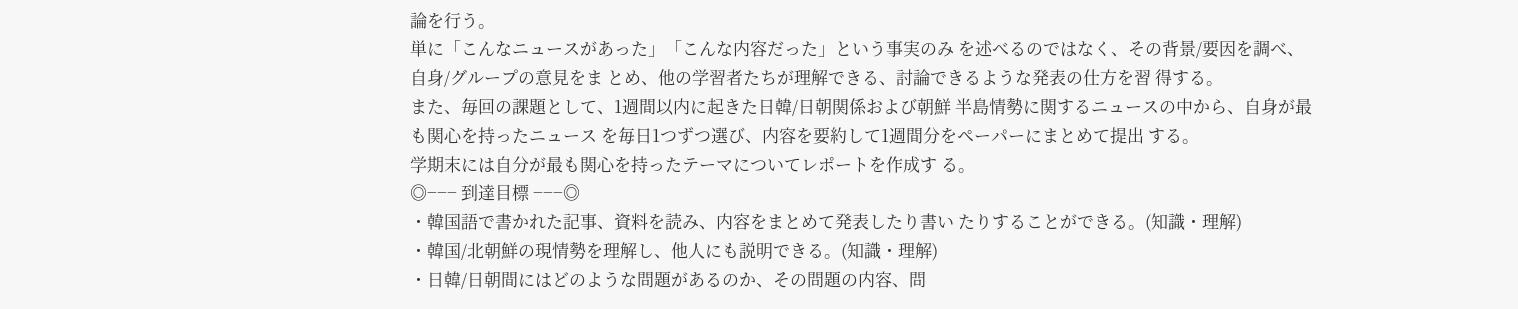論を行う。
単に「こんなニュースがあった」「こんな内容だった」という事実のみ を述べるのではなく、その背景/要因を調べ、自身/グループの意見をま とめ、他の学習者たちが理解できる、討論できるような発表の仕方を習 得する。
また、毎回の課題として、1週間以内に起きた日韓/日朝関係および朝鮮 半島情勢に関するニュースの中から、自身が最も関心を持ったニュース を毎日1つずつ選び、内容を要約して1週間分をペーパーにまとめて提出 する。
学期末には自分が最も関心を持ったテーマについてレポートを作成す る。
◎−−− 到達目標 −−−◎
・韓国語で書かれた記事、資料を読み、内容をまとめて発表したり書い たりすることができる。(知識・理解)
・韓国/北朝鮮の現情勢を理解し、他人にも説明できる。(知識・理解)
・日韓/日朝間にはどのような問題があるのか、その問題の内容、問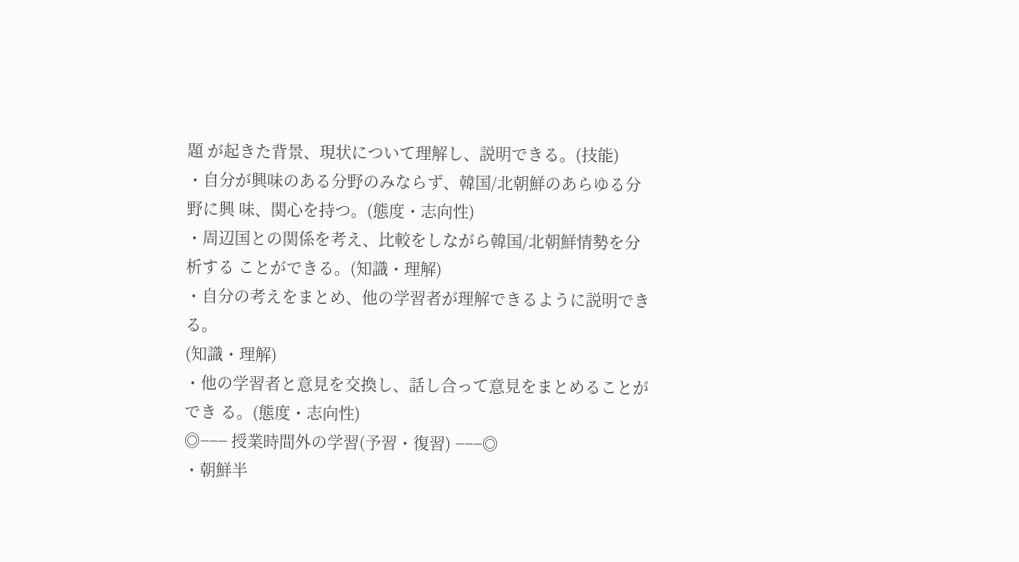題 が起きた背景、現状について理解し、説明できる。(技能)
・自分が興味のある分野のみならず、韓国/北朝鮮のあらゆる分野に興 味、関心を持つ。(態度・志向性)
・周辺国との関係を考え、比較をしながら韓国/北朝鮮情勢を分析する ことができる。(知識・理解)
・自分の考えをまとめ、他の学習者が理解できるように説明できる。
(知識・理解)
・他の学習者と意見を交換し、話し合って意見をまとめることができ る。(態度・志向性)
◎−−− 授業時間外の学習(予習・復習) −−−◎
・朝鮮半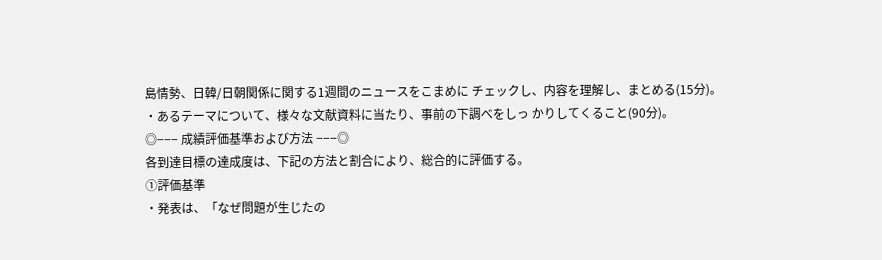島情勢、日韓/日朝関係に関する1週間のニュースをこまめに チェックし、内容を理解し、まとめる(15分)。
・あるテーマについて、様々な文献資料に当たり、事前の下調べをしっ かりしてくること(90分)。
◎−−− 成績評価基準および方法 −−−◎
各到達目標の達成度は、下記の方法と割合により、総合的に評価する。
①評価基準
・発表は、「なぜ問題が生じたの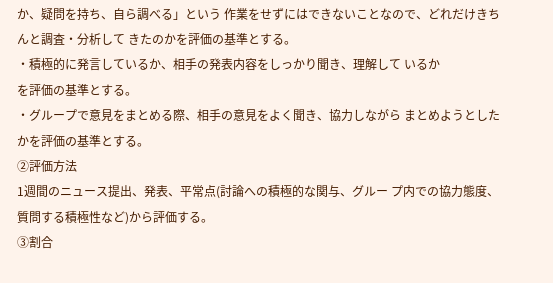か、疑問を持ち、自ら調べる」という 作業をせずにはできないことなので、どれだけきちんと調査・分析して きたのかを評価の基準とする。
・積極的に発言しているか、相手の発表内容をしっかり聞き、理解して いるか
を評価の基準とする。
・グループで意見をまとめる際、相手の意見をよく聞き、協力しながら まとめようとしたかを評価の基準とする。
②評価方法
1週間のニュース提出、発表、平常点(討論への積極的な関与、グルー プ内での協力態度、質問する積極性など)から評価する。
③割合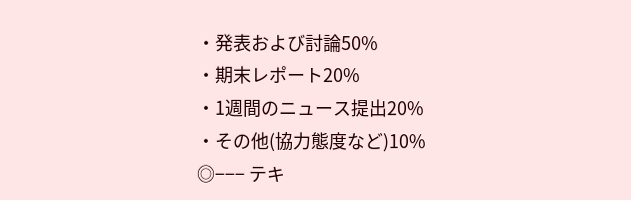・発表および討論50%
・期末レポート20%
・1週間のニュース提出20%
・その他(協力態度など)10%
◎−−− テキ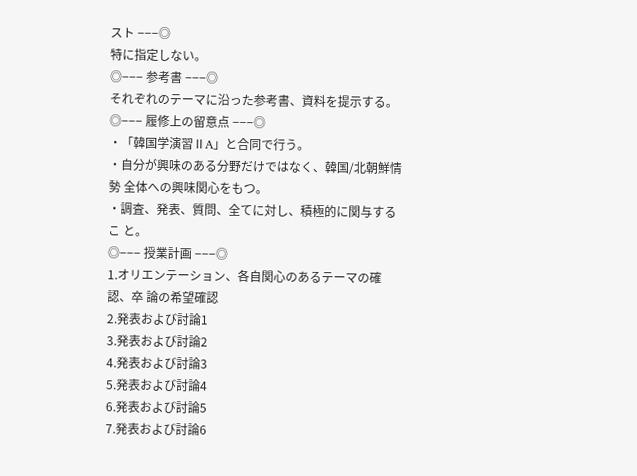スト −−−◎
特に指定しない。
◎−−− 参考書 −−−◎
それぞれのテーマに沿った参考書、資料を提示する。
◎−−− 履修上の留意点 −−−◎
・「韓国学演習ⅡA」と合同で行う。
・自分が興味のある分野だけではなく、韓国/北朝鮮情勢 全体への興味関心をもつ。
・調査、発表、質問、全てに対し、積極的に関与するこ と。
◎−−− 授業計画 −−−◎
1.オリエンテーション、各自関心のあるテーマの確認、卒 論の希望確認
2.発表および討論1
3.発表および討論2
4.発表および討論3
5.発表および討論4
6.発表および討論5
7.発表および討論6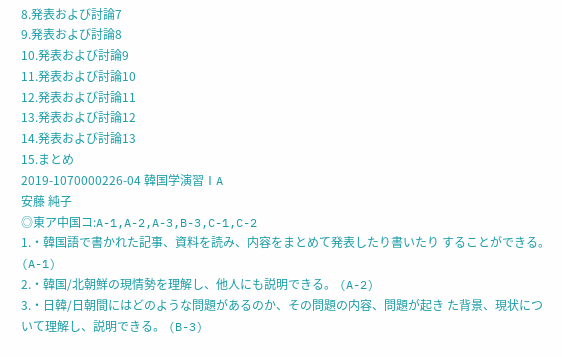8.発表および討論7
9.発表および討論8
10.発表および討論9
11.発表および討論10
12.発表および討論11
13.発表および討論12
14.発表および討論13
15.まとめ
2019-1070000226-04 韓国学演習ⅠA
安藤 純子
◎東ア中国コ:A-1,A-2,A-3,B-3,C-1,C-2
1.・韓国語で書かれた記事、資料を読み、内容をまとめて発表したり書いたり することができる。 (A-1)
2.・韓国/北朝鮮の現情勢を理解し、他人にも説明できる。 (A-2)
3.・日韓/日朝間にはどのような問題があるのか、その問題の内容、問題が起き た背景、現状について理解し、説明できる。 (B-3)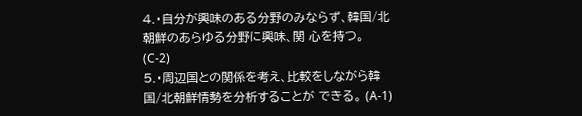4.・自分が興味のある分野のみならず、韓国/北朝鮮のあらゆる分野に興味、関 心を持つ。 (C-2)
5.・周辺国との関係を考え、比較をしながら韓国/北朝鮮情勢を分析することが できる。 (A-1)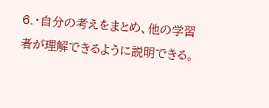6.・自分の考えをまとめ、他の学習者が理解できるように説明できる。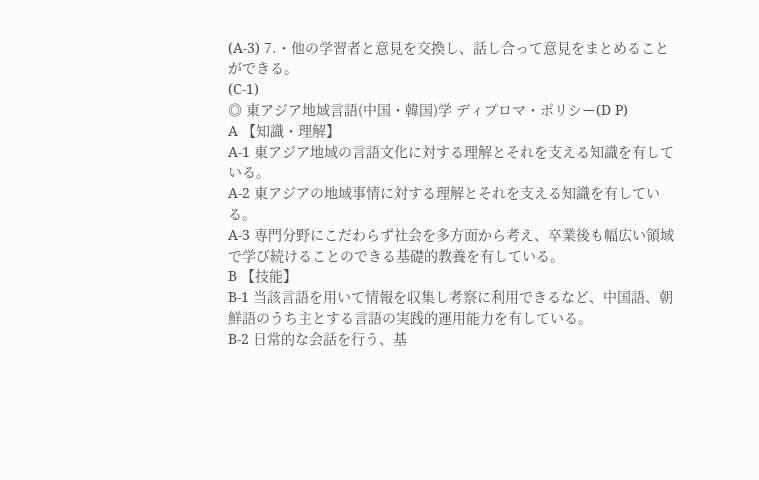(A-3) 7.・他の学習者と意見を交換し、話し合って意見をまとめることができる。
(C-1)
◎ 東アジア地域言語(中国・韓国)学 ディプロマ・ポリシー(D P)
A 【知識・理解】
A-1 東アジア地域の言語文化に対する理解とそれを支える知識を有して いる。
A-2 東アジアの地域事情に対する理解とそれを支える知識を有してい る。
A-3 専門分野にこだわらず社会を多方面から考え、卒業後も幅広い領域 で学び続けることのできる基礎的教養を有している。
B 【技能】
B-1 当該言語を用いて情報を収集し考察に利用できるなど、中国語、朝 鮮語のうち主とする言語の実践的運用能力を有している。
B-2 日常的な会話を行う、基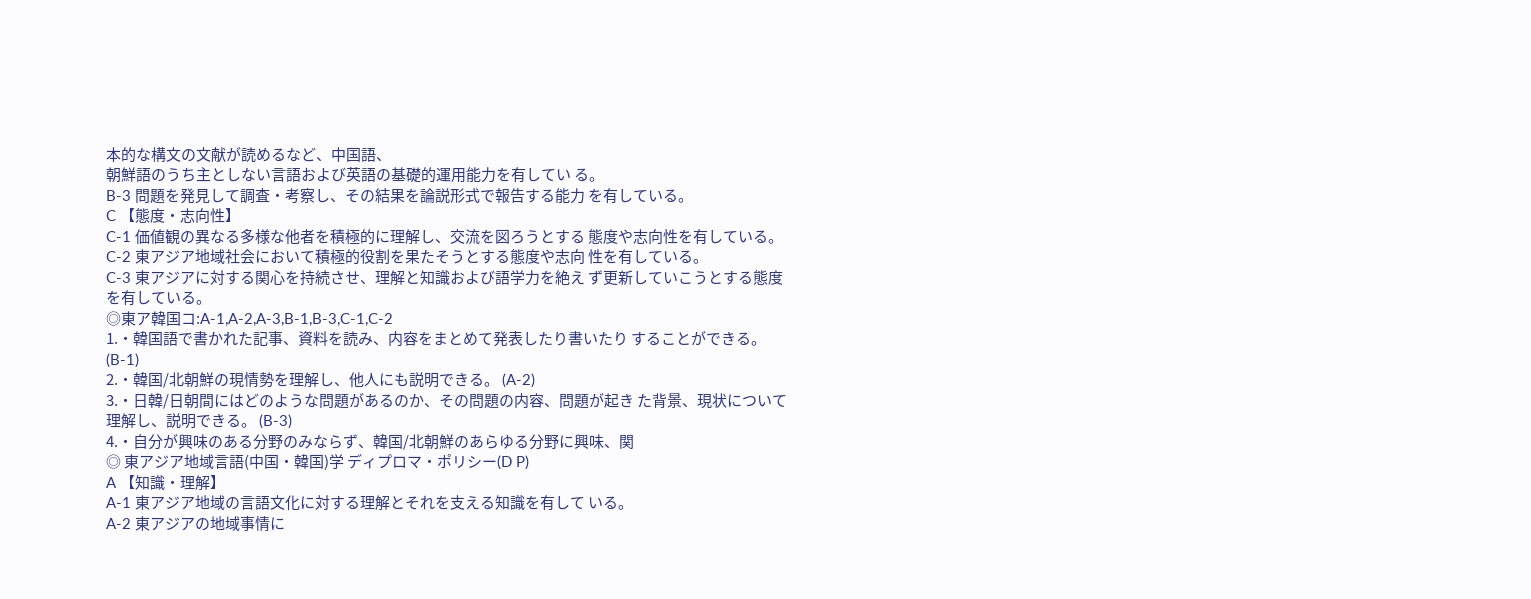本的な構文の文献が読めるなど、中国語、
朝鮮語のうち主としない言語および英語の基礎的運用能力を有してい る。
B-3 問題を発見して調査・考察し、その結果を論説形式で報告する能力 を有している。
C 【態度・志向性】
C-1 価値観の異なる多様な他者を積極的に理解し、交流を図ろうとする 態度や志向性を有している。
C-2 東アジア地域社会において積極的役割を果たそうとする態度や志向 性を有している。
C-3 東アジアに対する関心を持続させ、理解と知識および語学力を絶え ず更新していこうとする態度を有している。
◎東ア韓国コ:A-1,A-2,A-3,B-1,B-3,C-1,C-2
1.・韓国語で書かれた記事、資料を読み、内容をまとめて発表したり書いたり することができる。 (B-1)
2.・韓国/北朝鮮の現情勢を理解し、他人にも説明できる。 (A-2)
3.・日韓/日朝間にはどのような問題があるのか、その問題の内容、問題が起き た背景、現状について理解し、説明できる。 (B-3)
4.・自分が興味のある分野のみならず、韓国/北朝鮮のあらゆる分野に興味、関
◎ 東アジア地域言語(中国・韓国)学 ディプロマ・ポリシー(D P)
A 【知識・理解】
A-1 東アジア地域の言語文化に対する理解とそれを支える知識を有して いる。
A-2 東アジアの地域事情に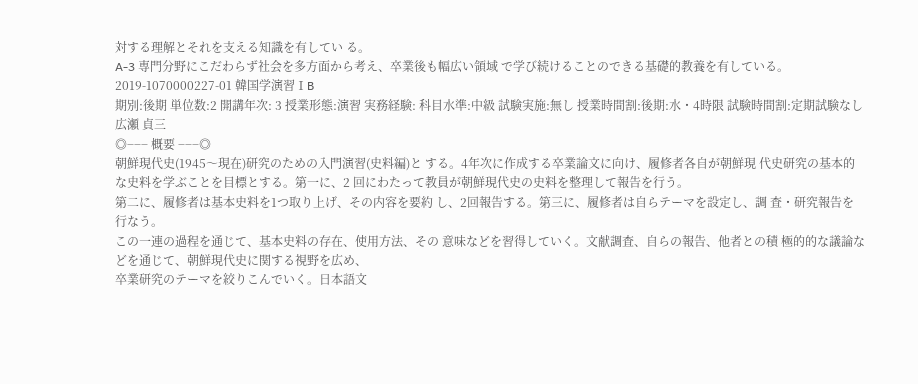対する理解とそれを支える知識を有してい る。
A-3 専門分野にこだわらず社会を多方面から考え、卒業後も幅広い領域 で学び続けることのできる基礎的教養を有している。
2019-1070000227-01 韓国学演習ⅠB
期別:後期 単位数:2 開講年次: 3 授業形態:演習 実務経験: 科目水準:中級 試験実施:無し 授業時間割:後期:水・4時限 試験時間割:定期試験なし
広瀬 貞三
◎−−− 概要 −−−◎
朝鮮現代史(1945〜現在)研究のための入門演習(史料編)と する。4年次に作成する卒業論文に向け、履修者各自が朝鮮現 代史研究の基本的な史料を学ぶことを目標とする。第一に、2 回にわたって教員が朝鮮現代史の史料を整理して報告を行う。
第二に、履修者は基本史料を1つ取り上げ、その内容を要約 し、2回報告する。第三に、履修者は自らテーマを設定し、調 査・研究報告を行なう。
この一連の過程を通じて、基本史料の存在、使用方法、その 意味などを習得していく。文献調査、自らの報告、他者との積 極的的な議論などを通じて、朝鮮現代史に関する視野を広め、
卒業研究のテーマを絞りこんでいく。日本語文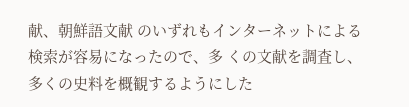献、朝鮮語文献 のいずれもインターネットによる検索が容易になったので、多 くの文献を調査し、多くの史料を概観するようにした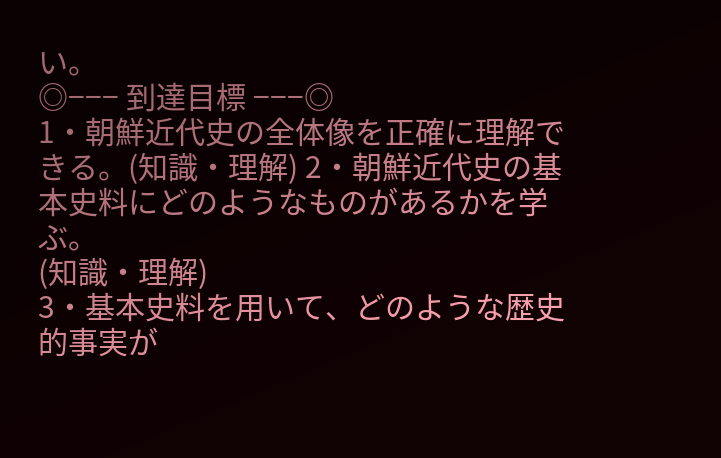い。
◎−−− 到達目標 −−−◎
1・朝鮮近代史の全体像を正確に理解できる。(知識・理解) 2・朝鮮近代史の基本史料にどのようなものがあるかを学ぶ。
(知識・理解)
3・基本史料を用いて、どのような歴史的事実が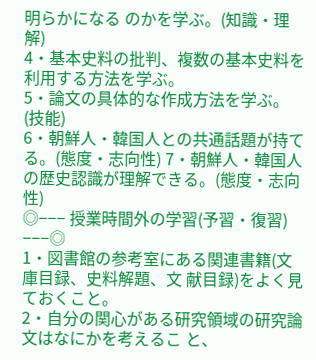明らかになる のかを学ぶ。(知識・理解)
4・基本史料の批判、複数の基本史料を利用する方法を学ぶ。
5・論文の具体的な作成方法を学ぶ。(技能)
6・朝鮮人・韓国人との共通話題が持てる。(態度・志向性) 7・朝鮮人・韓国人の歴史認識が理解できる。(態度・志向性)
◎−−− 授業時間外の学習(予習・復習) −−−◎
1・図書館の参考室にある関連書籍(文庫目録、史料解題、文 献目録)をよく見ておくこと。
2・自分の関心がある研究領域の研究論文はなにかを考えるこ と、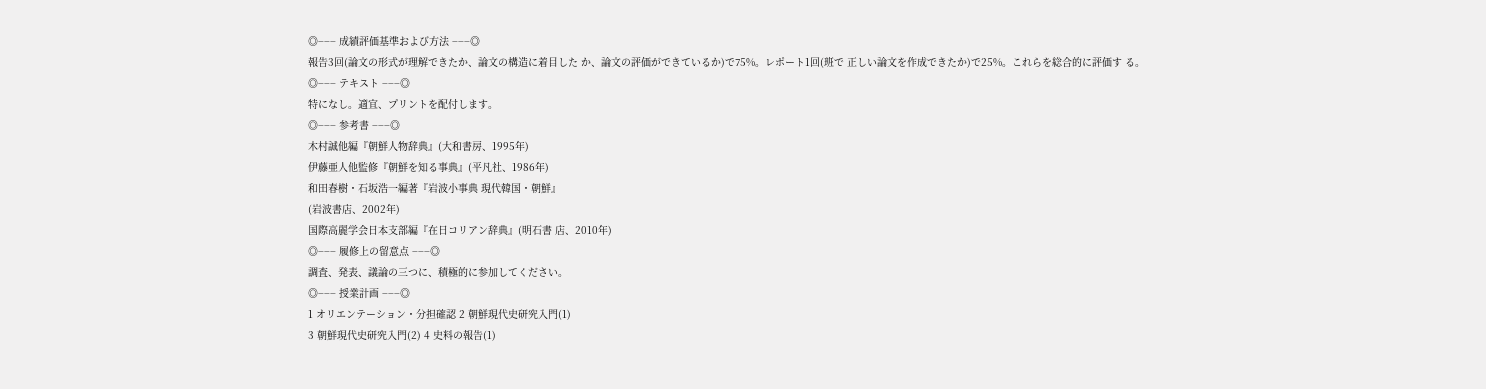◎−−− 成績評価基準および方法 −−−◎
報告3回(論文の形式が理解できたか、論文の構造に着目した か、論文の評価ができているか)で75%。レポート1回(班で 正しい論文を作成できたか)で25%。これらを総合的に評価す る。
◎−−− テキスト −−−◎
特になし。適宜、プリントを配付します。
◎−−− 参考書 −−−◎
木村誠他編『朝鮮人物辞典』(大和書房、1995年)
伊藤亜人他監修『朝鮮を知る事典』(平凡社、1986年)
和田春樹・石坂浩一編著『岩波小事典 現代韓国・朝鮮』
(岩波書店、2002年)
国際高麗学会日本支部編『在日コリアン辞典』(明石書 店、2010年)
◎−−− 履修上の留意点 −−−◎
調査、発表、議論の三つに、積極的に参加してください。
◎−−− 授業計画 −−−◎
1 オリエンテーション・分担確認 2 朝鮮現代史研究入門(1)
3 朝鮮現代史研究入門(2) 4 史料の報告(1)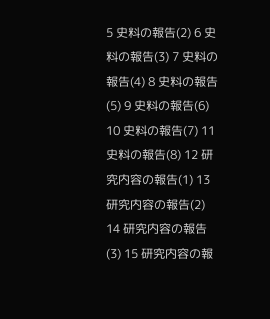5 史料の報告(2) 6 史料の報告(3) 7 史料の報告(4) 8 史料の報告(5) 9 史料の報告(6) 10 史料の報告(7) 11 史料の報告(8) 12 研究内容の報告(1) 13 研究内容の報告(2) 14 研究内容の報告(3) 15 研究内容の報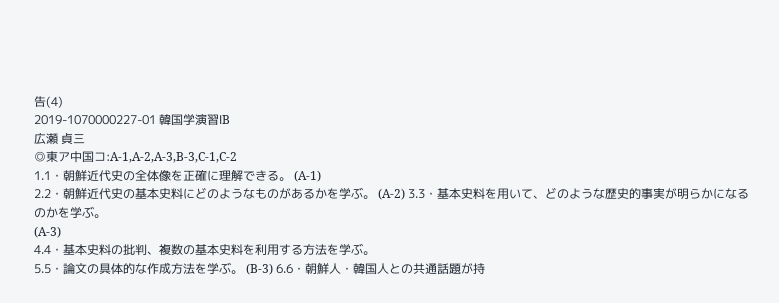告(4)
2019-1070000227-01 韓国学演習ⅠB
広瀬 貞三
◎東ア中国コ:A-1,A-2,A-3,B-3,C-1,C-2
1.1・朝鮮近代史の全体像を正確に理解できる。 (A-1)
2.2・朝鮮近代史の基本史料にどのようなものがあるかを学ぶ。 (A-2) 3.3・基本史料を用いて、どのような歴史的事実が明らかになるのかを学ぶ。
(A-3)
4.4・基本史料の批判、複数の基本史料を利用する方法を学ぶ。
5.5・論文の具体的な作成方法を学ぶ。 (B-3) 6.6・朝鮮人・韓国人との共通話題が持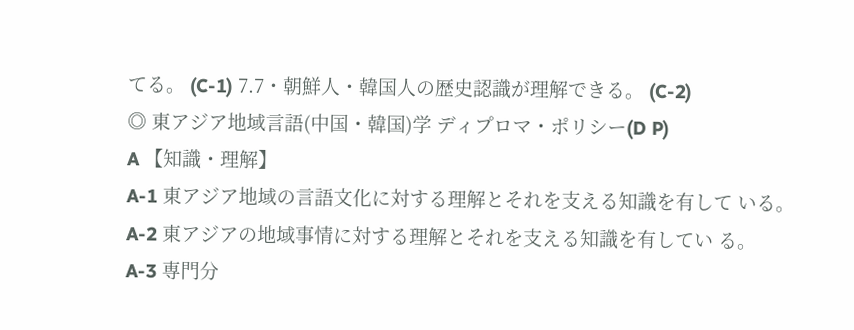てる。 (C-1) 7.7・朝鮮人・韓国人の歴史認識が理解できる。 (C-2)
◎ 東アジア地域言語(中国・韓国)学 ディプロマ・ポリシー(D P)
A 【知識・理解】
A-1 東アジア地域の言語文化に対する理解とそれを支える知識を有して いる。
A-2 東アジアの地域事情に対する理解とそれを支える知識を有してい る。
A-3 専門分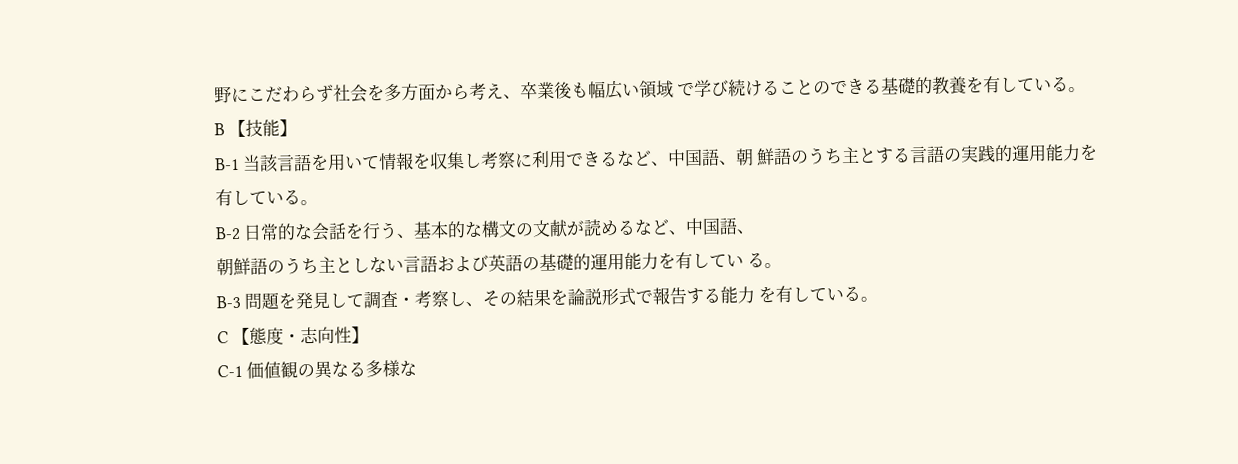野にこだわらず社会を多方面から考え、卒業後も幅広い領域 で学び続けることのできる基礎的教養を有している。
B 【技能】
B-1 当該言語を用いて情報を収集し考察に利用できるなど、中国語、朝 鮮語のうち主とする言語の実践的運用能力を有している。
B-2 日常的な会話を行う、基本的な構文の文献が読めるなど、中国語、
朝鮮語のうち主としない言語および英語の基礎的運用能力を有してい る。
B-3 問題を発見して調査・考察し、その結果を論説形式で報告する能力 を有している。
C 【態度・志向性】
C-1 価値観の異なる多様な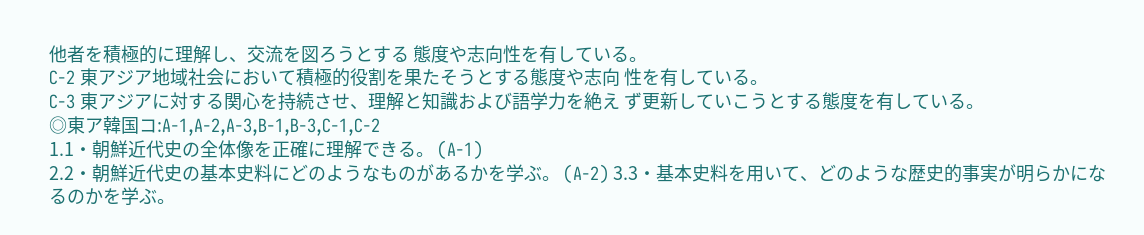他者を積極的に理解し、交流を図ろうとする 態度や志向性を有している。
C-2 東アジア地域社会において積極的役割を果たそうとする態度や志向 性を有している。
C-3 東アジアに対する関心を持続させ、理解と知識および語学力を絶え ず更新していこうとする態度を有している。
◎東ア韓国コ:A-1,A-2,A-3,B-1,B-3,C-1,C-2
1.1・朝鮮近代史の全体像を正確に理解できる。 (A-1)
2.2・朝鮮近代史の基本史料にどのようなものがあるかを学ぶ。 (A-2) 3.3・基本史料を用いて、どのような歴史的事実が明らかになるのかを学ぶ。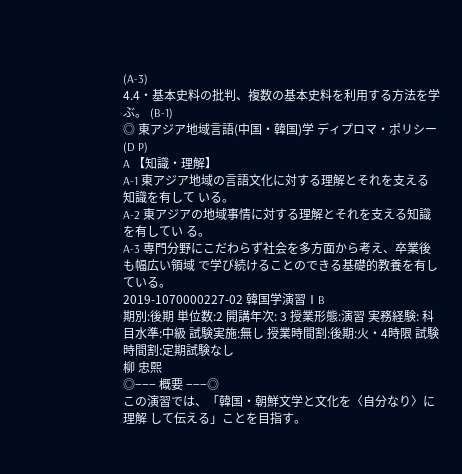(A-3)
4.4・基本史料の批判、複数の基本史料を利用する方法を学ぶ。 (B-1)
◎ 東アジア地域言語(中国・韓国)学 ディプロマ・ポリシー(D P)
A 【知識・理解】
A-1 東アジア地域の言語文化に対する理解とそれを支える知識を有して いる。
A-2 東アジアの地域事情に対する理解とそれを支える知識を有してい る。
A-3 専門分野にこだわらず社会を多方面から考え、卒業後も幅広い領域 で学び続けることのできる基礎的教養を有している。
2019-1070000227-02 韓国学演習ⅠB
期別:後期 単位数:2 開講年次: 3 授業形態:演習 実務経験: 科目水準:中級 試験実施:無し 授業時間割:後期:火・4時限 試験時間割:定期試験なし
柳 忠熙
◎−−− 概要 −−−◎
この演習では、「韓国・朝鮮文学と文化を〈自分なり〉に理解 して伝える」ことを目指す。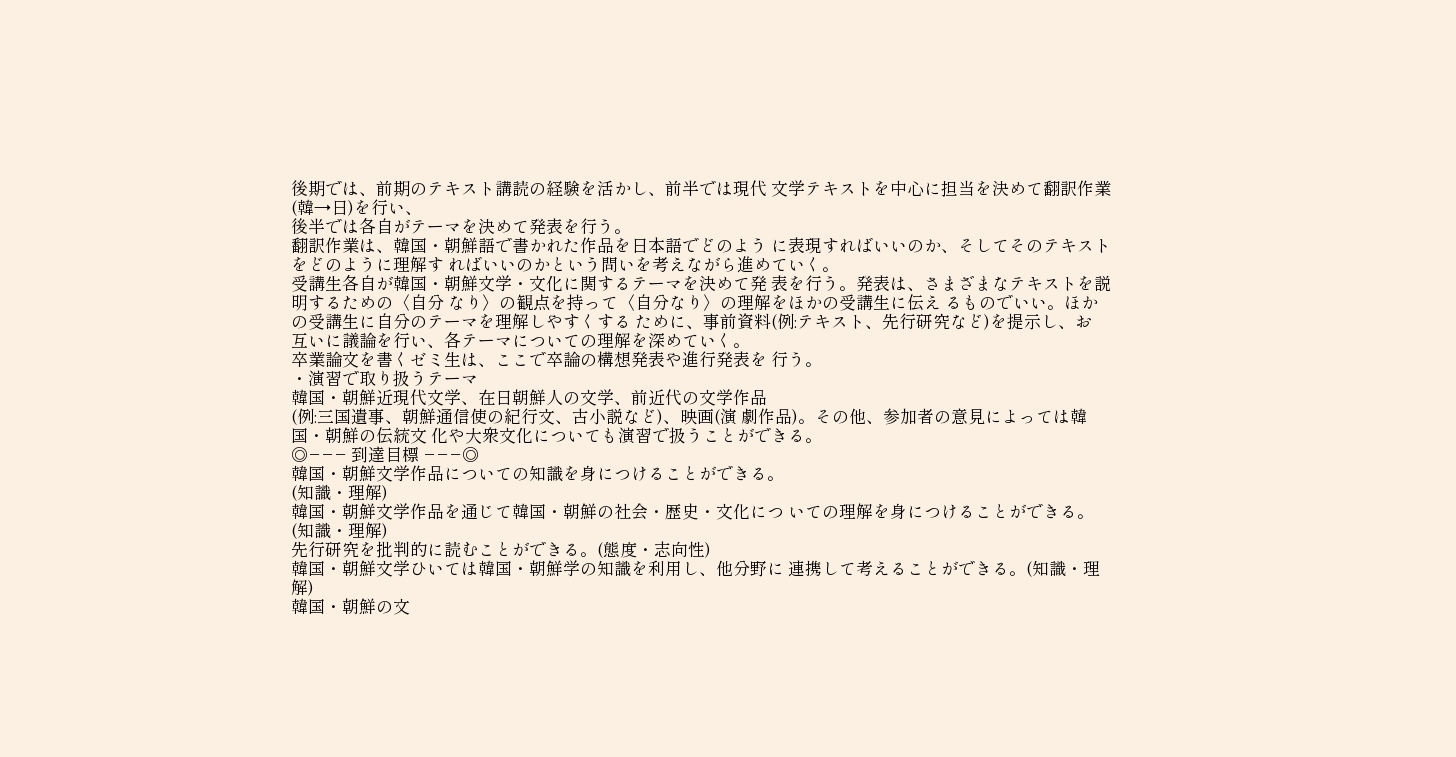後期では、前期のテキスト講読の経験を活かし、前半では現代 文学テキストを中心に担当を決めて翻訳作業(韓→日)を行い、
後半では各自がテーマを決めて発表を行う。
翻訳作業は、韓国・朝鮮語で書かれた作品を日本語でどのよう に表現すればいいのか、そしてそのテキストをどのように理解す ればいいのかという問いを考えながら進めていく。
受講生各自が韓国・朝鮮文学・文化に関するテーマを決めて発 表を行う。発表は、さまざまなテキストを説明するための〈自分 なり〉の観点を持って〈自分なり〉の理解をほかの受講生に伝え るものでいい。ほかの受講生に自分のテーマを理解しやすくする ために、事前資料(例:テキスト、先行研究など)を提示し、お 互いに議論を行い、各テーマについての理解を深めていく。
卒業論文を書くゼミ生は、ここで卒論の構想発表や進行発表を 行う。
・演習で取り扱うテーマ
韓国・朝鮮近現代文学、在日朝鮮人の文学、前近代の文学作品
(例:三国遺事、朝鮮通信使の紀行文、古小説など)、映画(演 劇作品)。その他、参加者の意見によっては韓国・朝鮮の伝統文 化や大衆文化についても演習で扱うことができる。
◎−−− 到達目標 −−−◎
韓国・朝鮮文学作品についての知識を身につけることができる。
(知識・理解)
韓国・朝鮮文学作品を通じて韓国・朝鮮の社会・歴史・文化につ いての理解を身につけることができる。(知識・理解)
先行研究を批判的に読むことができる。(態度・志向性)
韓国・朝鮮文学ひいては韓国・朝鮮学の知識を利用し、他分野に 連携して考えることができる。(知識・理解)
韓国・朝鮮の文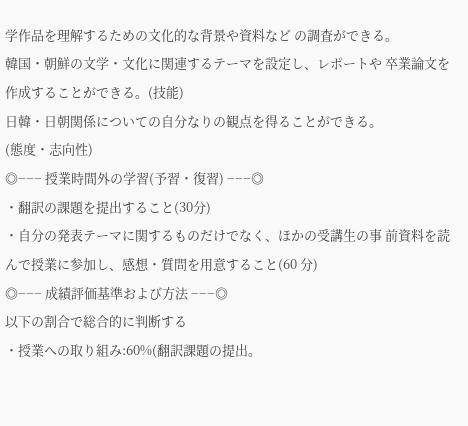学作品を理解するための文化的な背景や資料など の調査ができる。
韓国・朝鮮の文学・文化に関連するテーマを設定し、レポートや 卒業論文を作成することができる。(技能)
日韓・日朝関係についての自分なりの観点を得ることができる。
(態度・志向性)
◎−−− 授業時間外の学習(予習・復習) −−−◎
・翻訳の課題を提出すること(30分)
・自分の発表テーマに関するものだけでなく、ほかの受講生の事 前資料を読んで授業に参加し、感想・質問を用意すること(60 分)
◎−−− 成績評価基準および方法 −−−◎
以下の割合で総合的に判断する
・授業への取り組み:60%(翻訳課題の提出。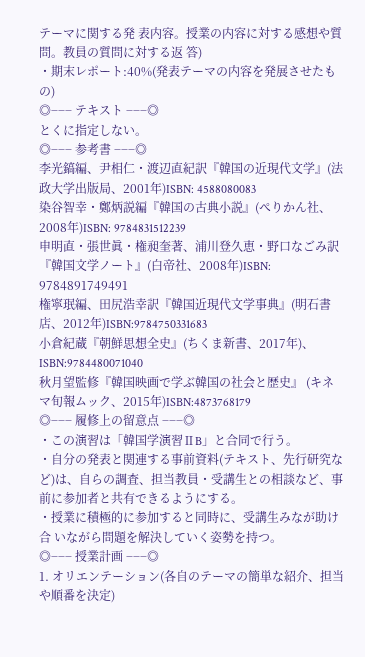テーマに関する発 表内容。授業の内容に対する感想や質問。教員の質問に対する返 答)
・期末レポート:40%(発表テーマの内容を発展させたもの)
◎−−− テキスト −−−◎
とくに指定しない。
◎−−− 参考書 −−−◎
李光鎬編、尹相仁・渡辺直紀訳『韓国の近現代文学』(法 政大学出版局、2001年)ISBN: 4588080083
染谷智幸・鄭炳説編『韓国の古典小説』(ぺりかん社、
2008年)ISBN: 9784831512239
申明直・張世眞・権昶奎著、浦川登久恵・野口なごみ訳
『韓国文学ノート』(白帝社、2008年)ISBN:
9784891749491
権寧珉編、田尻浩幸訳『韓国近現代文学事典』(明石書 店、2012年)ISBN:9784750331683
小倉紀蔵『朝鮮思想全史』(ちくま新書、2017年)、
ISBN:9784480071040
秋月望監修『韓国映画で学ぶ韓国の社会と歴史』 (キネ マ旬報ムック、2015年)ISBN:4873768179
◎−−− 履修上の留意点 −−−◎
・この演習は「韓国学演習ⅡB」と合同で行う。
・自分の発表と関連する事前資料(テキスト、先行研究な ど)は、自らの調査、担当教員・受講生との相談など、事 前に参加者と共有できるようにする。
・授業に積極的に参加すると同時に、受講生みなが助け合 いながら問題を解決していく姿勢を持つ。
◎−−− 授業計画 −−−◎
1. オリエンテーション(各自のテーマの簡単な紹介、担当 や順番を決定)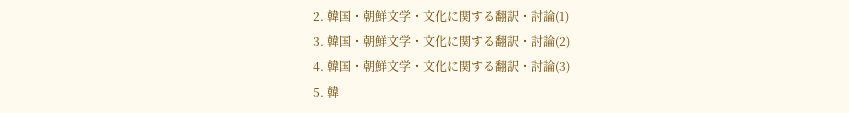2. 韓国・朝鮮文学・文化に関する翻訳・討論(1)
3. 韓国・朝鮮文学・文化に関する翻訳・討論(2)
4. 韓国・朝鮮文学・文化に関する翻訳・討論(3)
5. 韓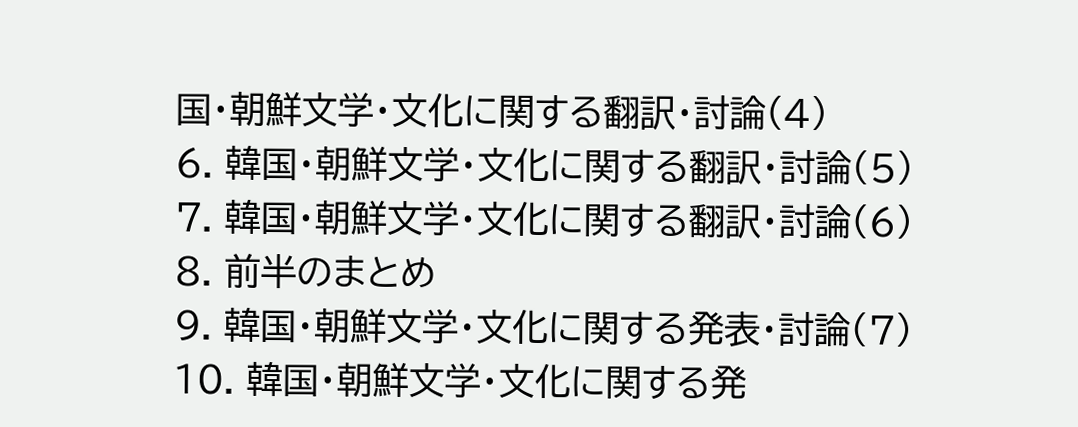国・朝鮮文学・文化に関する翻訳・討論(4)
6. 韓国・朝鮮文学・文化に関する翻訳・討論(5)
7. 韓国・朝鮮文学・文化に関する翻訳・討論(6)
8. 前半のまとめ
9. 韓国・朝鮮文学・文化に関する発表・討論(7)
10. 韓国・朝鮮文学・文化に関する発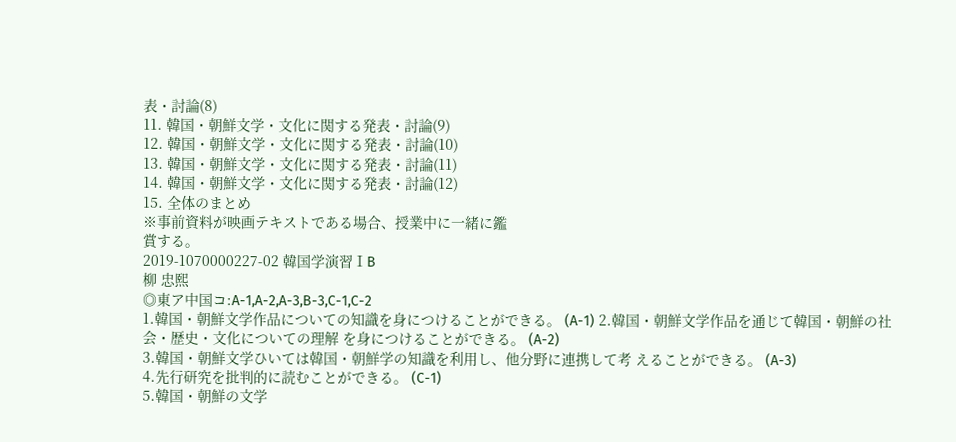表・討論(8)
11. 韓国・朝鮮文学・文化に関する発表・討論(9)
12. 韓国・朝鮮文学・文化に関する発表・討論(10)
13. 韓国・朝鮮文学・文化に関する発表・討論(11)
14. 韓国・朝鮮文学・文化に関する発表・討論(12)
15. 全体のまとめ
※事前資料が映画テキストである場合、授業中に一緒に鑑
賞する。
2019-1070000227-02 韓国学演習ⅠB
柳 忠熙
◎東ア中国コ:A-1,A-2,A-3,B-3,C-1,C-2
1.韓国・朝鮮文学作品についての知識を身につけることができる。 (A-1) 2.韓国・朝鮮文学作品を通じて韓国・朝鮮の社会・歴史・文化についての理解 を身につけることができる。 (A-2)
3.韓国・朝鮮文学ひいては韓国・朝鮮学の知識を利用し、他分野に連携して考 えることができる。 (A-3)
4.先行研究を批判的に読むことができる。 (C-1)
5.韓国・朝鮮の文学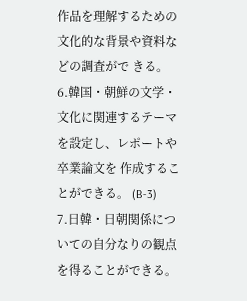作品を理解するための文化的な背景や資料などの調査がで きる。
6.韓国・朝鮮の文学・文化に関連するテーマを設定し、レポートや卒業論文を 作成することができる。 (B-3)
7.日韓・日朝関係についての自分なりの観点を得ることができる。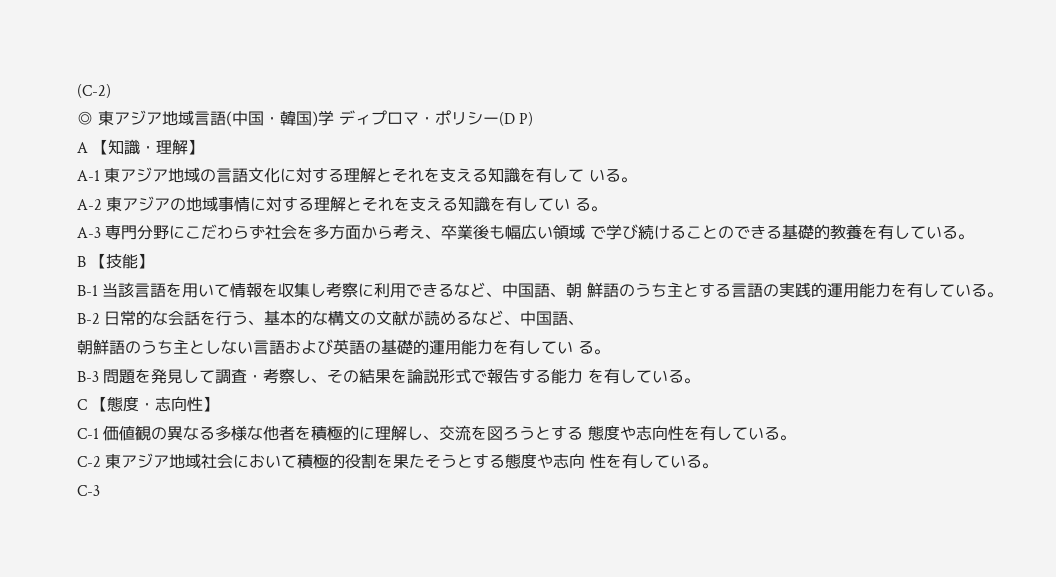(C-2)
◎ 東アジア地域言語(中国・韓国)学 ディプロマ・ポリシー(D P)
A 【知識・理解】
A-1 東アジア地域の言語文化に対する理解とそれを支える知識を有して いる。
A-2 東アジアの地域事情に対する理解とそれを支える知識を有してい る。
A-3 専門分野にこだわらず社会を多方面から考え、卒業後も幅広い領域 で学び続けることのできる基礎的教養を有している。
B 【技能】
B-1 当該言語を用いて情報を収集し考察に利用できるなど、中国語、朝 鮮語のうち主とする言語の実践的運用能力を有している。
B-2 日常的な会話を行う、基本的な構文の文献が読めるなど、中国語、
朝鮮語のうち主としない言語および英語の基礎的運用能力を有してい る。
B-3 問題を発見して調査・考察し、その結果を論説形式で報告する能力 を有している。
C 【態度・志向性】
C-1 価値観の異なる多様な他者を積極的に理解し、交流を図ろうとする 態度や志向性を有している。
C-2 東アジア地域社会において積極的役割を果たそうとする態度や志向 性を有している。
C-3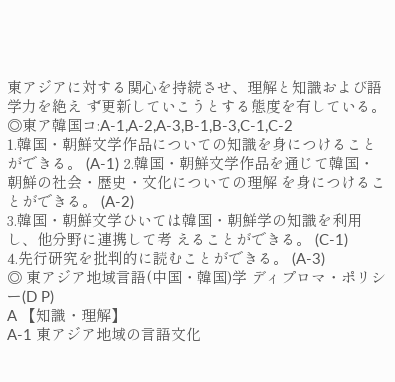東アジアに対する関心を持続させ、理解と知識および語学力を絶え ず更新していこうとする態度を有している。
◎東ア韓国コ:A-1,A-2,A-3,B-1,B-3,C-1,C-2
1.韓国・朝鮮文学作品についての知識を身につけることができる。 (A-1) 2.韓国・朝鮮文学作品を通じて韓国・朝鮮の社会・歴史・文化についての理解 を身につけることができる。 (A-2)
3.韓国・朝鮮文学ひいては韓国・朝鮮学の知識を利用し、他分野に連携して考 えることができる。 (C-1)
4.先行研究を批判的に読むことができる。 (A-3)
◎ 東アジア地域言語(中国・韓国)学 ディプロマ・ポリシー(D P)
A 【知識・理解】
A-1 東アジア地域の言語文化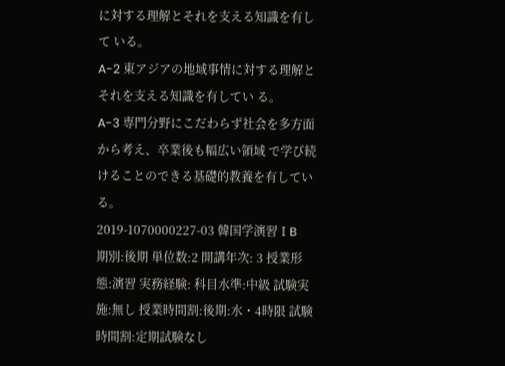に対する理解とそれを支える知識を有して いる。
A-2 東アジアの地域事情に対する理解とそれを支える知識を有してい る。
A-3 専門分野にこだわらず社会を多方面から考え、卒業後も幅広い領域 で学び続けることのできる基礎的教養を有している。
2019-1070000227-03 韓国学演習ⅠB
期別:後期 単位数:2 開講年次: 3 授業形態:演習 実務経験: 科目水準:中級 試験実施:無し 授業時間割:後期:水・4時限 試験時間割:定期試験なし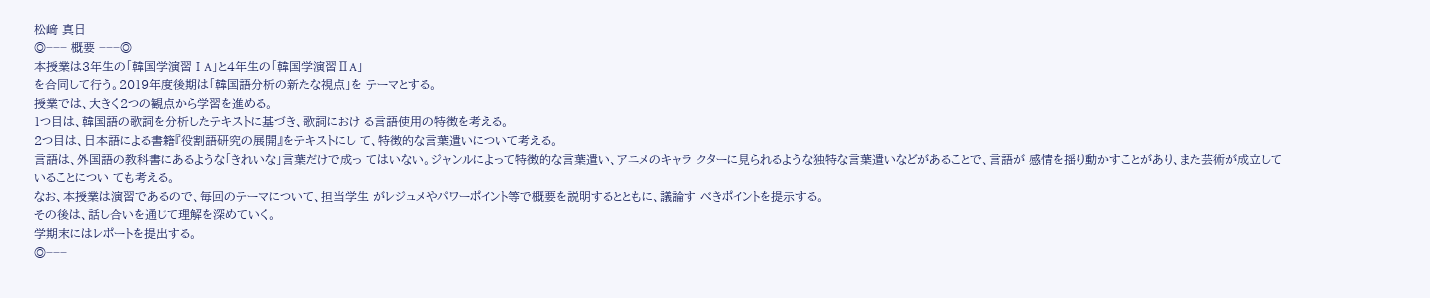松﨑 真日
◎−−− 概要 −−−◎
本授業は3年生の「韓国学演習ⅠA」と4年生の「韓国学演習ⅡA」
を合同して行う。2019年度後期は「韓国語分析の新たな視点」を テーマとする。
授業では、大きく2つの観点から学習を進める。
1つ目は、韓国語の歌詞を分析したテキストに基づき、歌詞におけ る言語使用の特徴を考える。
2つ目は、日本語による書籍『役割語研究の展開』をテキストにし て、特徴的な言葉遣いについて考える。
言語は、外国語の教科書にあるような「きれいな」言葉だけで成っ てはいない。ジャンルによって特徴的な言葉遣い、アニメのキャラ クターに見られるような独特な言葉遣いなどがあることで、言語が 感情を揺り動かすことがあり、また芸術が成立していることについ ても考える。
なお、本授業は演習であるので、毎回のテーマについて、担当学生 がレジュメやパワーポイント等で概要を説明するとともに、議論す べきポイントを提示する。
その後は、話し合いを通じて理解を深めていく。
学期末にはレポートを提出する。
◎−−−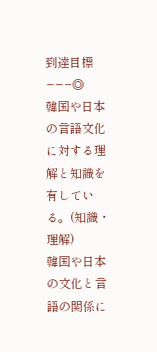到達目標 −−−◎
韓国や日本の言語文化に対する理解と知識を有している。(知識・
理解)
韓国や日本の文化と言語の関係に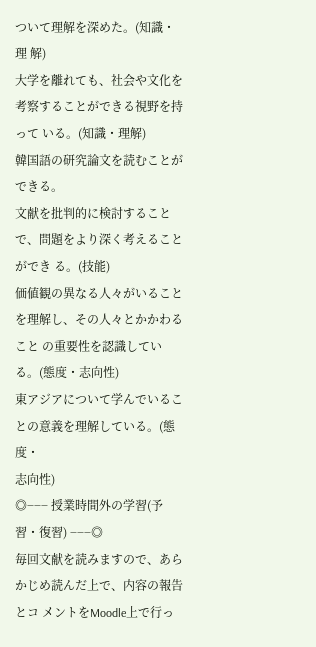ついて理解を深めた。(知識・理 解)
大学を離れても、社会や文化を考察することができる視野を持って いる。(知識・理解)
韓国語の研究論文を読むことができる。
文献を批判的に検討することで、問題をより深く考えることができ る。(技能)
価値観の異なる人々がいることを理解し、その人々とかかわること の重要性を認識している。(態度・志向性)
東アジアについて学んでいることの意義を理解している。(態度・
志向性)
◎−−− 授業時間外の学習(予習・復習) −−−◎
毎回文献を読みますので、あらかじめ読んだ上で、内容の報告とコ メントをMoodle上で行っ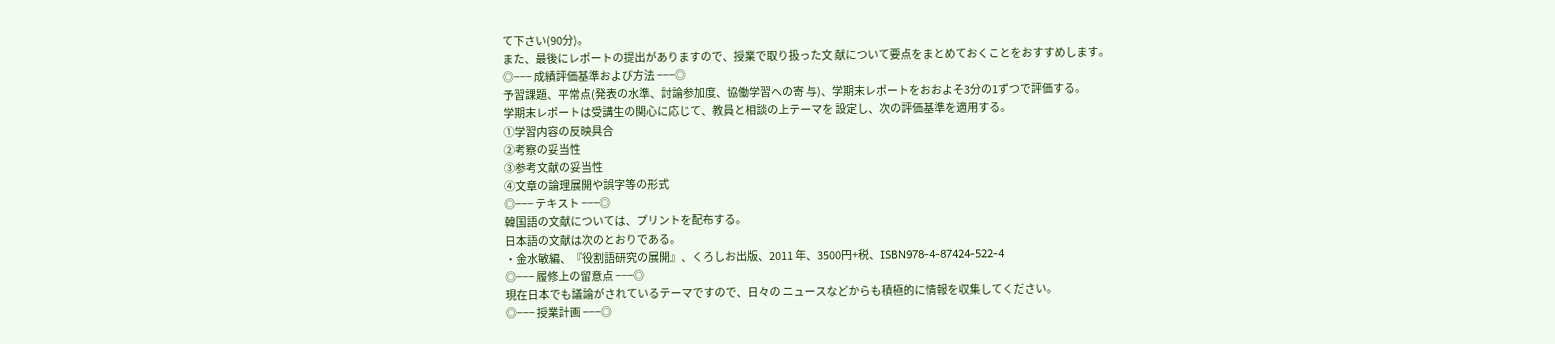て下さい(90分)。
また、最後にレポートの提出がありますので、授業で取り扱った文 献について要点をまとめておくことをおすすめします。
◎−−− 成績評価基準および方法 −−−◎
予習課題、平常点(発表の水準、討論参加度、協働学習への寄 与)、学期末レポートをおおよそ3分の1ずつで評価する。
学期末レポートは受講生の関心に応じて、教員と相談の上テーマを 設定し、次の評価基準を適用する。
①学習内容の反映具合
②考察の妥当性
③参考文献の妥当性
④文章の論理展開や誤字等の形式
◎−−− テキスト −−−◎
韓国語の文献については、プリントを配布する。
日本語の文献は次のとおりである。
・金水敏編、『役割語研究の展開』、くろしお出版、2011 年、3500円+税、ISBN978-4-87424-522-4
◎−−− 履修上の留意点 −−−◎
現在日本でも議論がされているテーマですので、日々の ニュースなどからも積極的に情報を収集してください。
◎−−− 授業計画 −−−◎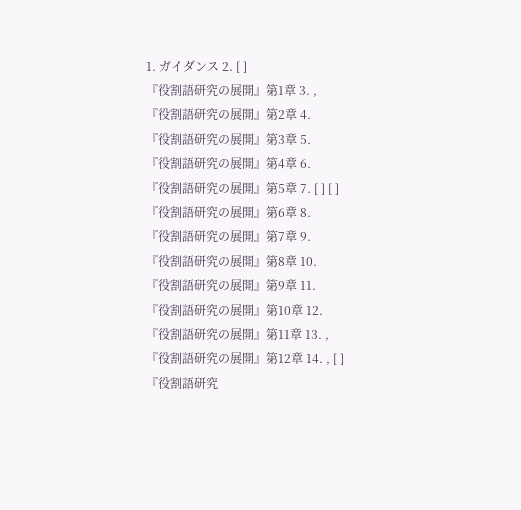1. ガイダンス 2. [ ]
『役割語研究の展開』第1章 3. ,
『役割語研究の展開』第2章 4.
『役割語研究の展開』第3章 5.
『役割語研究の展開』第4章 6.
『役割語研究の展開』第5章 7. [ ] [ ]
『役割語研究の展開』第6章 8.
『役割語研究の展開』第7章 9.
『役割語研究の展開』第8章 10.
『役割語研究の展開』第9章 11.
『役割語研究の展開』第10章 12.
『役割語研究の展開』第11章 13. ,
『役割語研究の展開』第12章 14. , [ ]
『役割語研究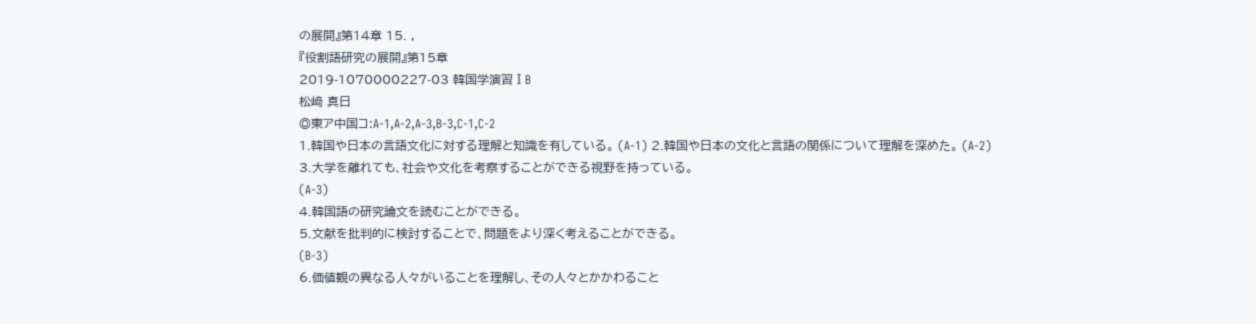の展開』第14章 15. ,
『役割語研究の展開』第15章
2019-1070000227-03 韓国学演習ⅠB
松﨑 真日
◎東ア中国コ:A-1,A-2,A-3,B-3,C-1,C-2
1.韓国や日本の言語文化に対する理解と知識を有している。 (A-1) 2.韓国や日本の文化と言語の関係について理解を深めた。 (A-2)
3.大学を離れても、社会や文化を考察することができる視野を持っている。
(A-3)
4.韓国語の研究論文を読むことができる。
5.文献を批判的に検討することで、問題をより深く考えることができる。
(B-3)
6.価値観の異なる人々がいることを理解し、その人々とかかわること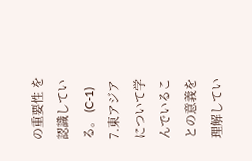の重要性 を認識している。 (C-1)
7.東アジアについて学んでいることの意義を理解してい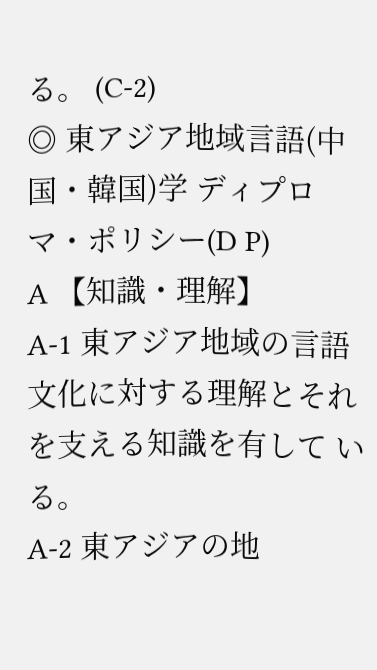る。 (C-2)
◎ 東アジア地域言語(中国・韓国)学 ディプロマ・ポリシー(D P)
A 【知識・理解】
A-1 東アジア地域の言語文化に対する理解とそれを支える知識を有して いる。
A-2 東アジアの地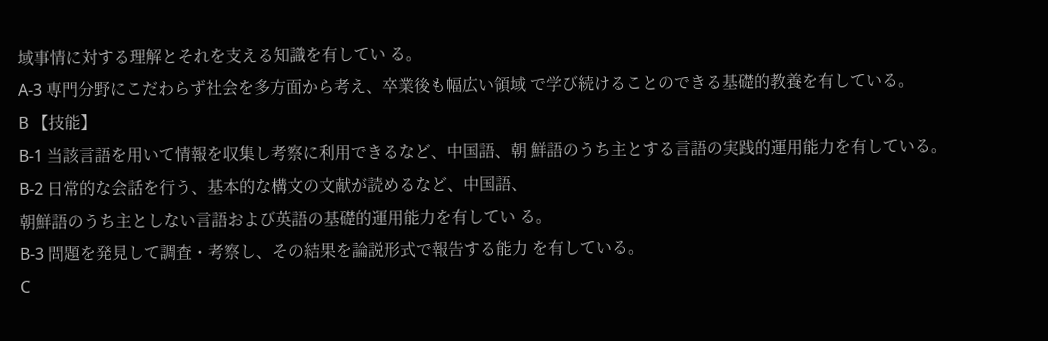域事情に対する理解とそれを支える知識を有してい る。
A-3 専門分野にこだわらず社会を多方面から考え、卒業後も幅広い領域 で学び続けることのできる基礎的教養を有している。
B 【技能】
B-1 当該言語を用いて情報を収集し考察に利用できるなど、中国語、朝 鮮語のうち主とする言語の実践的運用能力を有している。
B-2 日常的な会話を行う、基本的な構文の文献が読めるなど、中国語、
朝鮮語のうち主としない言語および英語の基礎的運用能力を有してい る。
B-3 問題を発見して調査・考察し、その結果を論説形式で報告する能力 を有している。
C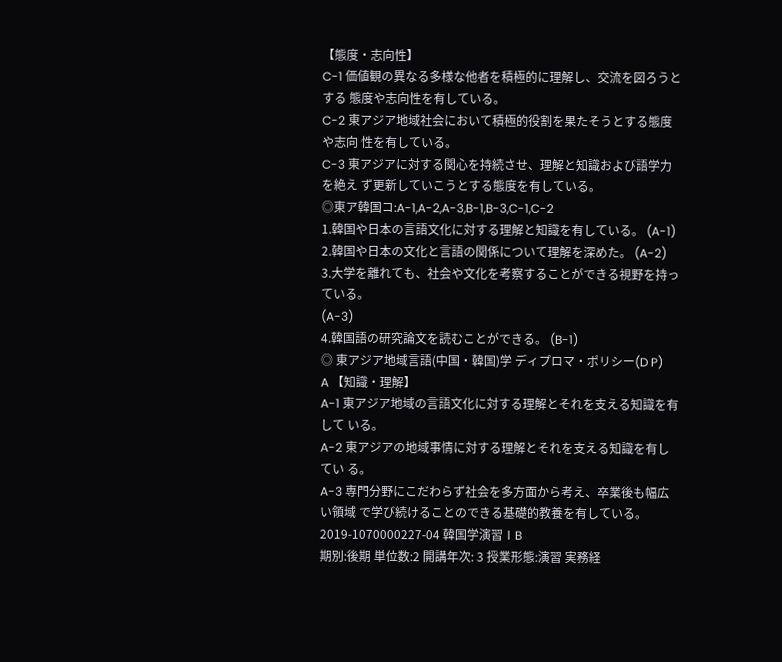【態度・志向性】
C-1 価値観の異なる多様な他者を積極的に理解し、交流を図ろうとする 態度や志向性を有している。
C-2 東アジア地域社会において積極的役割を果たそうとする態度や志向 性を有している。
C-3 東アジアに対する関心を持続させ、理解と知識および語学力を絶え ず更新していこうとする態度を有している。
◎東ア韓国コ:A-1,A-2,A-3,B-1,B-3,C-1,C-2
1.韓国や日本の言語文化に対する理解と知識を有している。 (A-1) 2.韓国や日本の文化と言語の関係について理解を深めた。 (A-2)
3.大学を離れても、社会や文化を考察することができる視野を持っている。
(A-3)
4.韓国語の研究論文を読むことができる。 (B-1)
◎ 東アジア地域言語(中国・韓国)学 ディプロマ・ポリシー(D P)
A 【知識・理解】
A-1 東アジア地域の言語文化に対する理解とそれを支える知識を有して いる。
A-2 東アジアの地域事情に対する理解とそれを支える知識を有してい る。
A-3 専門分野にこだわらず社会を多方面から考え、卒業後も幅広い領域 で学び続けることのできる基礎的教養を有している。
2019-1070000227-04 韓国学演習ⅠB
期別:後期 単位数:2 開講年次: 3 授業形態:演習 実務経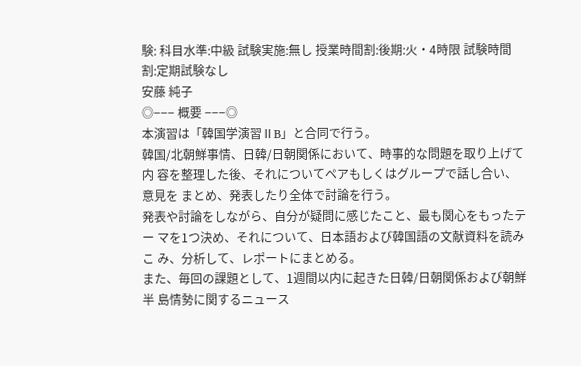験: 科目水準:中級 試験実施:無し 授業時間割:後期:火・4時限 試験時間割:定期試験なし
安藤 純子
◎−−− 概要 −−−◎
本演習は「韓国学演習ⅡB」と合同で行う。
韓国/北朝鮮事情、日韓/日朝関係において、時事的な問題を取り上げて内 容を整理した後、それについてペアもしくはグループで話し合い、意見を まとめ、発表したり全体で討論を行う。
発表や討論をしながら、自分が疑問に感じたこと、最も関心をもったテー マを1つ決め、それについて、日本語および韓国語の文献資料を読みこ み、分析して、レポートにまとめる。
また、毎回の課題として、1週間以内に起きた日韓/日朝関係および朝鮮半 島情勢に関するニュース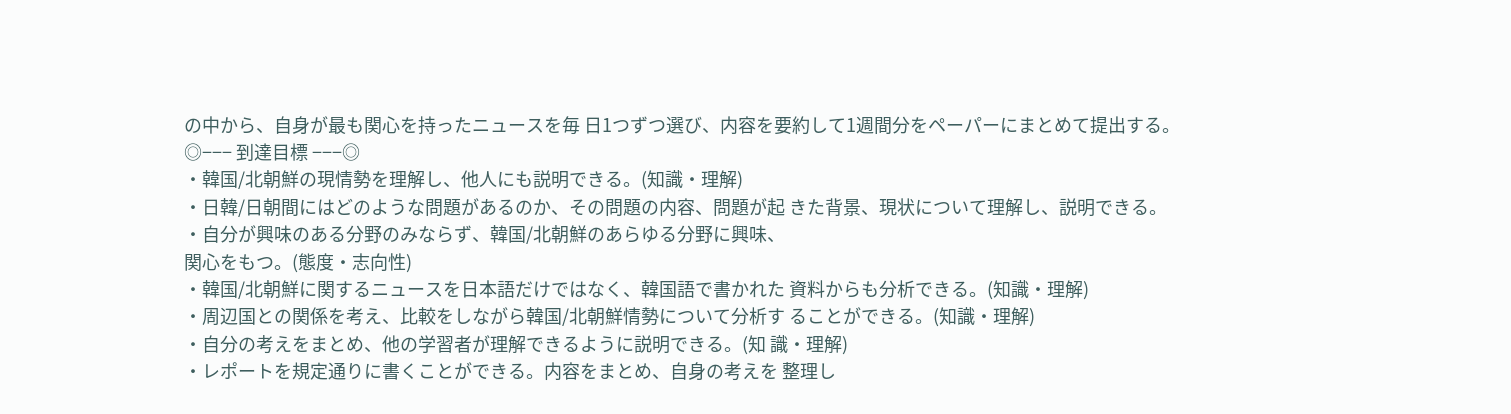の中から、自身が最も関心を持ったニュースを毎 日1つずつ選び、内容を要約して1週間分をペーパーにまとめて提出する。
◎−−− 到達目標 −−−◎
・韓国/北朝鮮の現情勢を理解し、他人にも説明できる。(知識・理解)
・日韓/日朝間にはどのような問題があるのか、その問題の内容、問題が起 きた背景、現状について理解し、説明できる。
・自分が興味のある分野のみならず、韓国/北朝鮮のあらゆる分野に興味、
関心をもつ。(態度・志向性)
・韓国/北朝鮮に関するニュースを日本語だけではなく、韓国語で書かれた 資料からも分析できる。(知識・理解)
・周辺国との関係を考え、比較をしながら韓国/北朝鮮情勢について分析す ることができる。(知識・理解)
・自分の考えをまとめ、他の学習者が理解できるように説明できる。(知 識・理解)
・レポートを規定通りに書くことができる。内容をまとめ、自身の考えを 整理し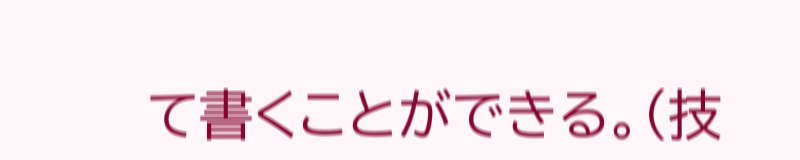て書くことができる。(技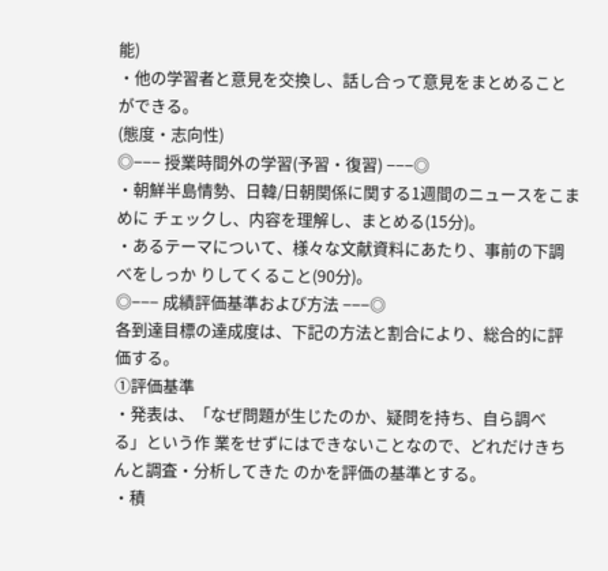能)
・他の学習者と意見を交換し、話し合って意見をまとめることができる。
(態度・志向性)
◎−−− 授業時間外の学習(予習・復習) −−−◎
・朝鮮半島情勢、日韓/日朝関係に関する1週間のニュースをこまめに チェックし、内容を理解し、まとめる(15分)。
・あるテーマについて、様々な文献資料にあたり、事前の下調べをしっか りしてくること(90分)。
◎−−− 成績評価基準および方法 −−−◎
各到達目標の達成度は、下記の方法と割合により、総合的に評価する。
①評価基準
・発表は、「なぜ問題が生じたのか、疑問を持ち、自ら調べる」という作 業をせずにはできないことなので、どれだけきちんと調査・分析してきた のかを評価の基準とする。
・積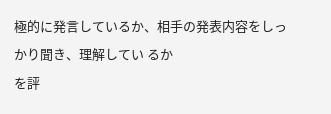極的に発言しているか、相手の発表内容をしっかり聞き、理解してい るか
を評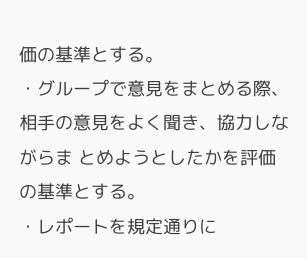価の基準とする。
・グループで意見をまとめる際、相手の意見をよく聞き、協力しながらま とめようとしたかを評価の基準とする。
・レポートを規定通りに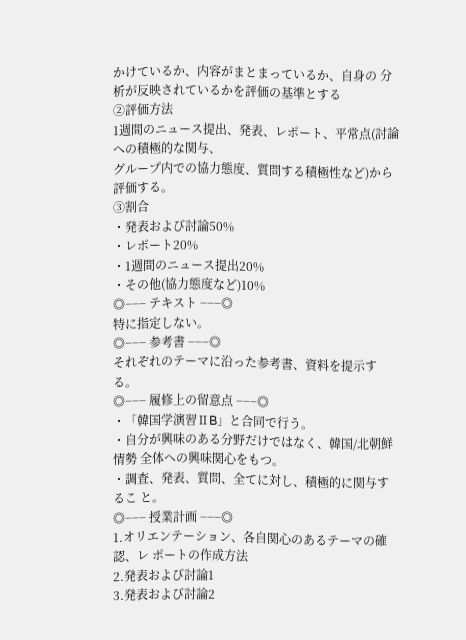かけているか、内容がまとまっているか、自身の 分析が反映されているかを評価の基準とする
②評価方法
1週間のニュース提出、発表、レポート、平常点(討論への積極的な関与、
グループ内での協力態度、質問する積極性など)から評価する。
③割合
・発表および討論50%
・レポート20%
・1週間のニュース提出20%
・その他(協力態度など)10%
◎−−− テキスト −−−◎
特に指定しない。
◎−−− 参考書 −−−◎
それぞれのテーマに沿った参考書、資料を提示する。
◎−−− 履修上の留意点 −−−◎
・「韓国学演習ⅡB」と合同で行う。
・自分が興味のある分野だけではなく、韓国/北朝鮮情勢 全体への興味関心をもつ。
・調査、発表、質問、全てに対し、積極的に関与するこ と。
◎−−− 授業計画 −−−◎
1.オリエンテーション、各自関心のあるテーマの確認、レ ポートの作成方法
2.発表および討論1
3.発表および討論2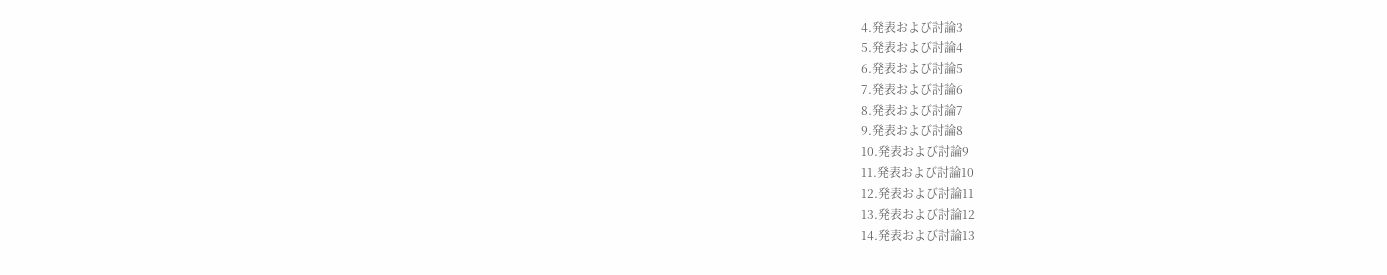4.発表および討論3
5.発表および討論4
6.発表および討論5
7.発表および討論6
8.発表および討論7
9.発表および討論8
10.発表および討論9
11.発表および討論10
12.発表および討論11
13.発表および討論12
14.発表および討論13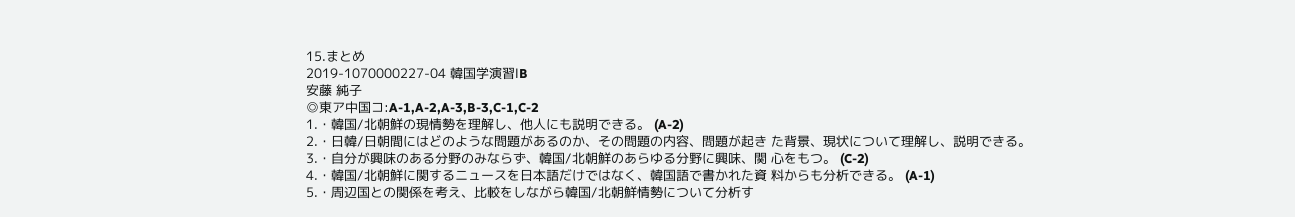15.まとめ
2019-1070000227-04 韓国学演習ⅠB
安藤 純子
◎東ア中国コ:A-1,A-2,A-3,B-3,C-1,C-2
1.・韓国/北朝鮮の現情勢を理解し、他人にも説明できる。 (A-2)
2.・日韓/日朝間にはどのような問題があるのか、その問題の内容、問題が起き た背景、現状について理解し、説明できる。
3.・自分が興味のある分野のみならず、韓国/北朝鮮のあらゆる分野に興味、関 心をもつ。 (C-2)
4.・韓国/北朝鮮に関するニュースを日本語だけではなく、韓国語で書かれた資 料からも分析できる。 (A-1)
5.・周辺国との関係を考え、比較をしながら韓国/北朝鮮情勢について分析す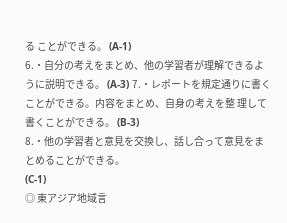る ことができる。 (A-1)
6.・自分の考えをまとめ、他の学習者が理解できるように説明できる。 (A-3) 7.・レポートを規定通りに書くことができる。内容をまとめ、自身の考えを整 理して書くことができる。 (B-3)
8.・他の学習者と意見を交換し、話し合って意見をまとめることができる。
(C-1)
◎ 東アジア地域言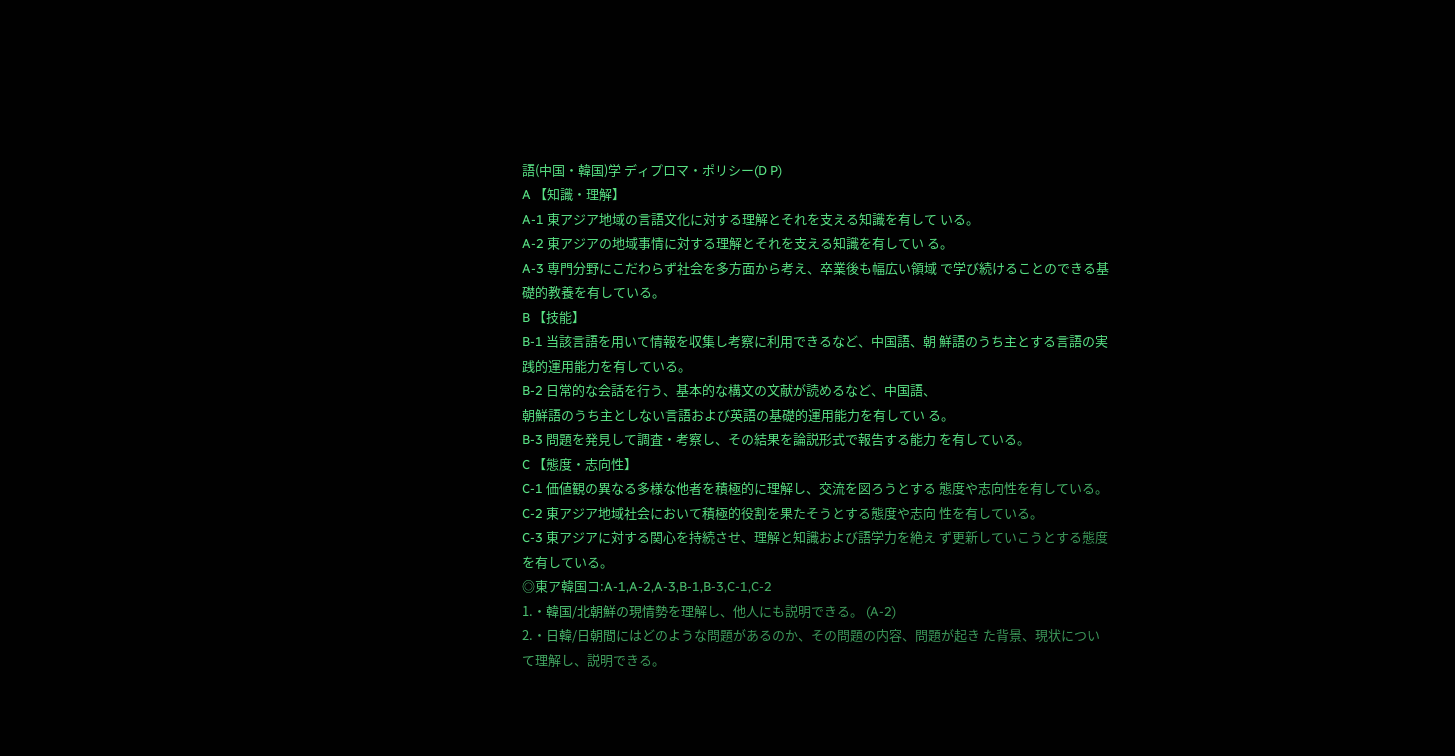語(中国・韓国)学 ディプロマ・ポリシー(D P)
A 【知識・理解】
A-1 東アジア地域の言語文化に対する理解とそれを支える知識を有して いる。
A-2 東アジアの地域事情に対する理解とそれを支える知識を有してい る。
A-3 専門分野にこだわらず社会を多方面から考え、卒業後も幅広い領域 で学び続けることのできる基礎的教養を有している。
B 【技能】
B-1 当該言語を用いて情報を収集し考察に利用できるなど、中国語、朝 鮮語のうち主とする言語の実践的運用能力を有している。
B-2 日常的な会話を行う、基本的な構文の文献が読めるなど、中国語、
朝鮮語のうち主としない言語および英語の基礎的運用能力を有してい る。
B-3 問題を発見して調査・考察し、その結果を論説形式で報告する能力 を有している。
C 【態度・志向性】
C-1 価値観の異なる多様な他者を積極的に理解し、交流を図ろうとする 態度や志向性を有している。
C-2 東アジア地域社会において積極的役割を果たそうとする態度や志向 性を有している。
C-3 東アジアに対する関心を持続させ、理解と知識および語学力を絶え ず更新していこうとする態度を有している。
◎東ア韓国コ:A-1,A-2,A-3,B-1,B-3,C-1,C-2
1.・韓国/北朝鮮の現情勢を理解し、他人にも説明できる。 (A-2)
2.・日韓/日朝間にはどのような問題があるのか、その問題の内容、問題が起き た背景、現状について理解し、説明できる。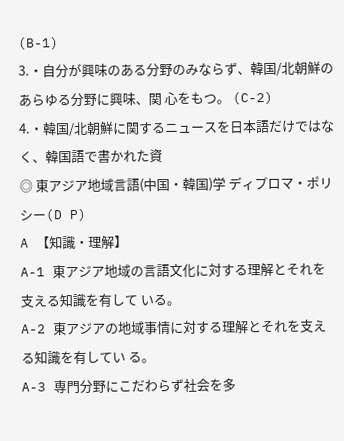(B-1)
3.・自分が興味のある分野のみならず、韓国/北朝鮮のあらゆる分野に興味、関 心をもつ。 (C-2)
4.・韓国/北朝鮮に関するニュースを日本語だけではなく、韓国語で書かれた資
◎ 東アジア地域言語(中国・韓国)学 ディプロマ・ポリシー(D P)
A 【知識・理解】
A-1 東アジア地域の言語文化に対する理解とそれを支える知識を有して いる。
A-2 東アジアの地域事情に対する理解とそれを支える知識を有してい る。
A-3 専門分野にこだわらず社会を多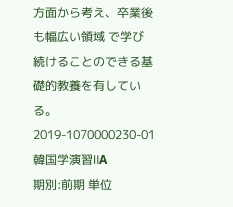方面から考え、卒業後も幅広い領域 で学び続けることのできる基礎的教養を有している。
2019-1070000230-01 韓国学演習ⅡA
期別:前期 単位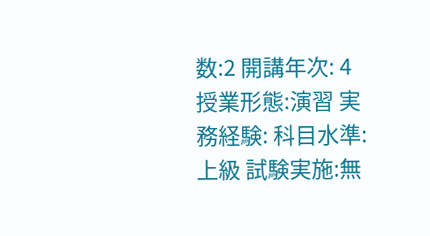数:2 開講年次: 4 授業形態:演習 実務経験: 科目水準:上級 試験実施:無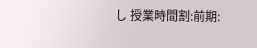し 授業時間割:前期: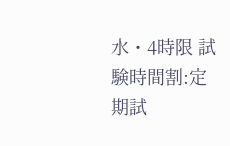水・4時限 試験時間割:定期試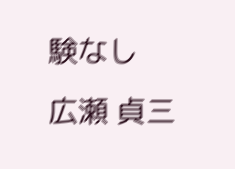験なし
広瀬 貞三